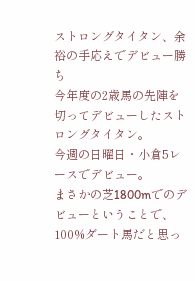ストロングタイタン、余裕の手応えでデビュー勝ち
今年度の2歳馬の先陣を切ってデビューしたストロングタイタン。
今週の日曜日・小倉5レースでデビュー。
まさかの芝1800mでのデビューということで、100%ダート馬だと思っ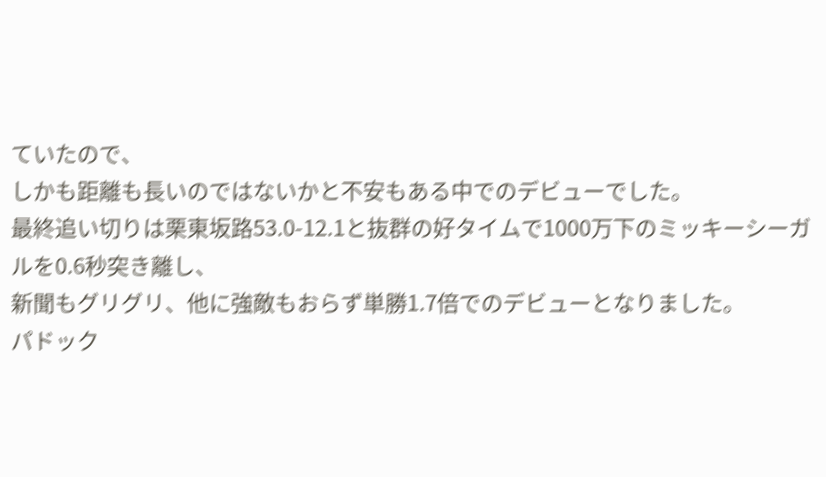ていたので、
しかも距離も長いのではないかと不安もある中でのデビューでした。
最終追い切りは栗東坂路53.0-12.1と抜群の好タイムで1000万下のミッキーシーガルを0.6秒突き離し、
新聞もグリグリ、他に強敵もおらず単勝1.7倍でのデビューとなりました。
パドック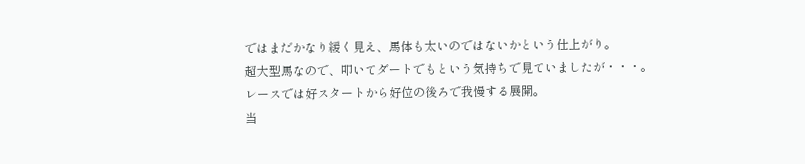ではまだかなり緩く見え、馬体も太いのではないかという仕上がり。
超大型馬なので、叩いてダートでもという気持ちで見ていましたが・・・。
レースでは好スタートから好位の後ろで我慢する展開。
当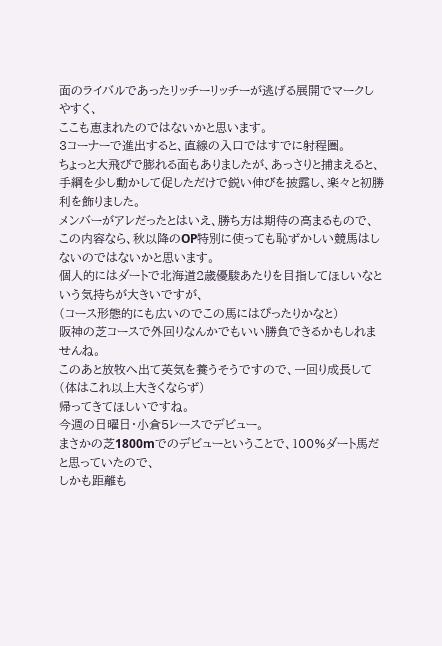面のライバルであったリッチーリッチーが逃げる展開でマークしやすく、
ここも恵まれたのではないかと思います。
3コーナーで進出すると、直線の入口ではすでに射程圏。
ちょっと大飛びで膨れる面もありましたが、あっさりと捕まえると、
手綱を少し動かして促しただけで鋭い伸びを披露し、楽々と初勝利を飾りました。
メンバーがアレだったとはいえ、勝ち方は期待の高まるもので、
この内容なら、秋以降のOP特別に使っても恥ずかしい競馬はしないのではないかと思います。
個人的にはダートで北海道2歳優駿あたりを目指してほしいなという気持ちが大きいですが、
(コース形態的にも広いのでこの馬にはぴったりかなと)
阪神の芝コースで外回りなんかでもいい勝負できるかもしれませんね。
このあと放牧へ出て英気を養うそうですので、一回り成長して(体はこれ以上大きくならず)
帰ってきてほしいですね。
今週の日曜日・小倉5レースでデビュー。
まさかの芝1800mでのデビューということで、100%ダート馬だと思っていたので、
しかも距離も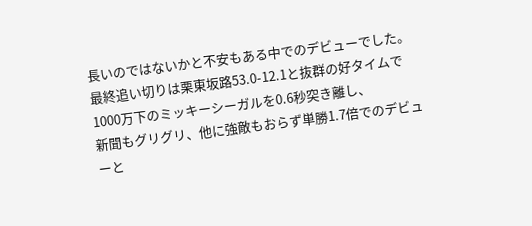長いのではないかと不安もある中でのデビューでした。
最終追い切りは栗東坂路53.0-12.1と抜群の好タイムで1000万下のミッキーシーガルを0.6秒突き離し、
新聞もグリグリ、他に強敵もおらず単勝1.7倍でのデビューと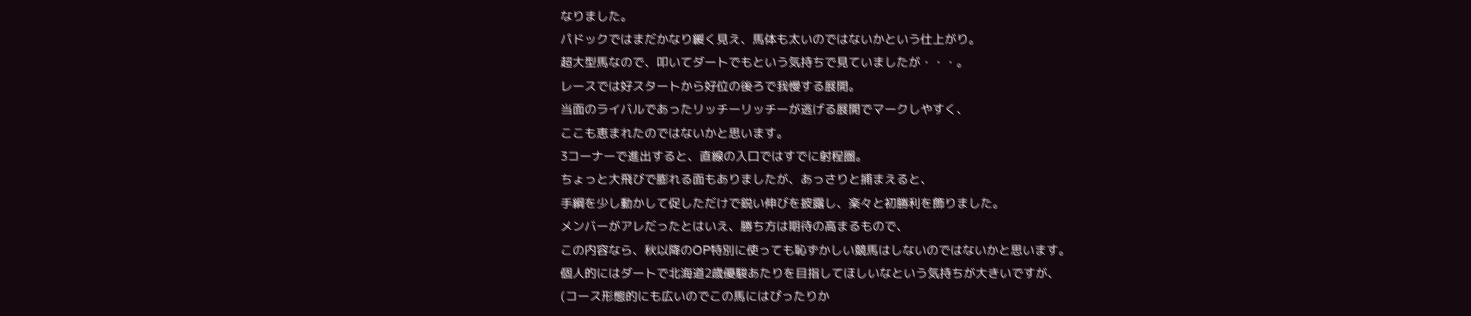なりました。
パドックではまだかなり緩く見え、馬体も太いのではないかという仕上がり。
超大型馬なので、叩いてダートでもという気持ちで見ていましたが・・・。
レースでは好スタートから好位の後ろで我慢する展開。
当面のライバルであったリッチーリッチーが逃げる展開でマークしやすく、
ここも恵まれたのではないかと思います。
3コーナーで進出すると、直線の入口ではすでに射程圏。
ちょっと大飛びで膨れる面もありましたが、あっさりと捕まえると、
手綱を少し動かして促しただけで鋭い伸びを披露し、楽々と初勝利を飾りました。
メンバーがアレだったとはいえ、勝ち方は期待の高まるもので、
この内容なら、秋以降のOP特別に使っても恥ずかしい競馬はしないのではないかと思います。
個人的にはダートで北海道2歳優駿あたりを目指してほしいなという気持ちが大きいですが、
(コース形態的にも広いのでこの馬にはぴったりか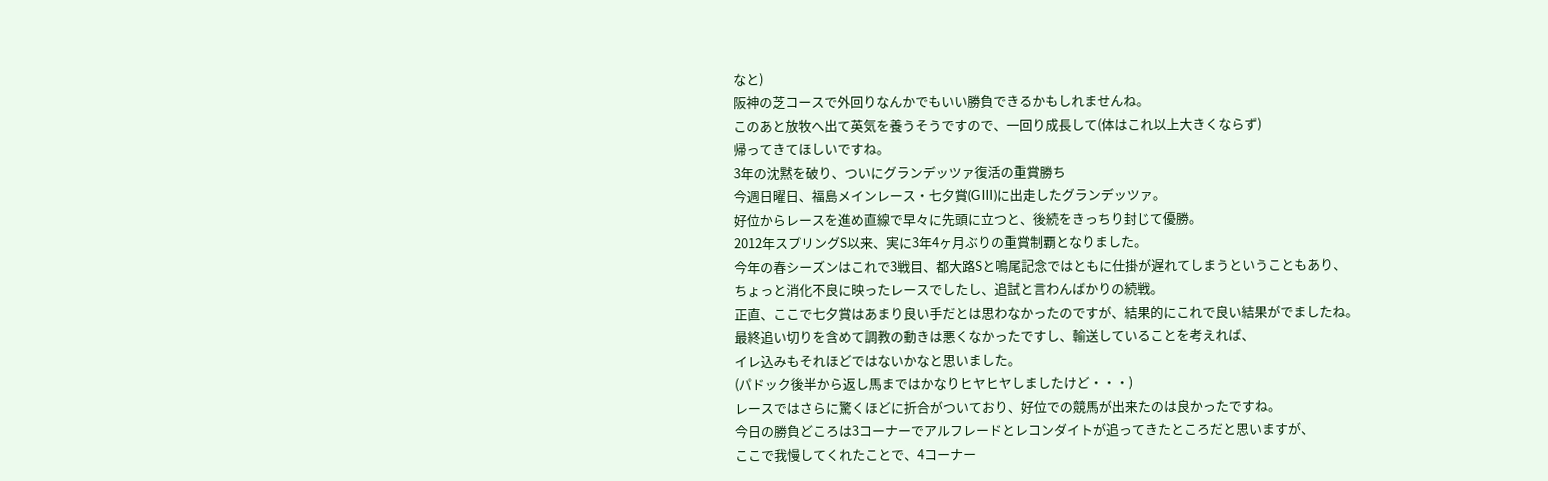なと)
阪神の芝コースで外回りなんかでもいい勝負できるかもしれませんね。
このあと放牧へ出て英気を養うそうですので、一回り成長して(体はこれ以上大きくならず)
帰ってきてほしいですね。
3年の沈黙を破り、ついにグランデッツァ復活の重賞勝ち
今週日曜日、福島メインレース・七夕賞(GⅢ)に出走したグランデッツァ。
好位からレースを進め直線で早々に先頭に立つと、後続をきっちり封じて優勝。
2012年スプリングS以来、実に3年4ヶ月ぶりの重賞制覇となりました。
今年の春シーズンはこれで3戦目、都大路Sと鳴尾記念ではともに仕掛が遅れてしまうということもあり、
ちょっと消化不良に映ったレースでしたし、追試と言わんばかりの続戦。
正直、ここで七夕賞はあまり良い手だとは思わなかったのですが、結果的にこれで良い結果がでましたね。
最終追い切りを含めて調教の動きは悪くなかったですし、輸送していることを考えれば、
イレ込みもそれほどではないかなと思いました。
(パドック後半から返し馬まではかなりヒヤヒヤしましたけど・・・)
レースではさらに驚くほどに折合がついており、好位での競馬が出来たのは良かったですね。
今日の勝負どころは3コーナーでアルフレードとレコンダイトが追ってきたところだと思いますが、
ここで我慢してくれたことで、4コーナー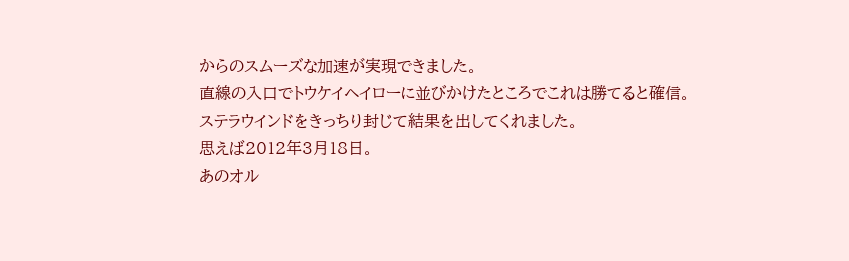からのスムーズな加速が実現できました。
直線の入口でトウケイヘイローに並びかけたところでこれは勝てると確信。
ステラウインドをきっちり封じて結果を出してくれました。
思えば2012年3月18日。
あのオル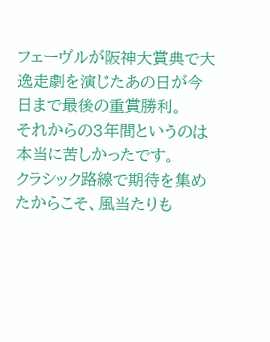フェーヴルが阪神大賞典で大逸走劇を演じたあの日が今日まで最後の重賞勝利。
それからの3年間というのは本当に苦しかったです。
クラシック路線で期待を集めたからこそ、風当たりも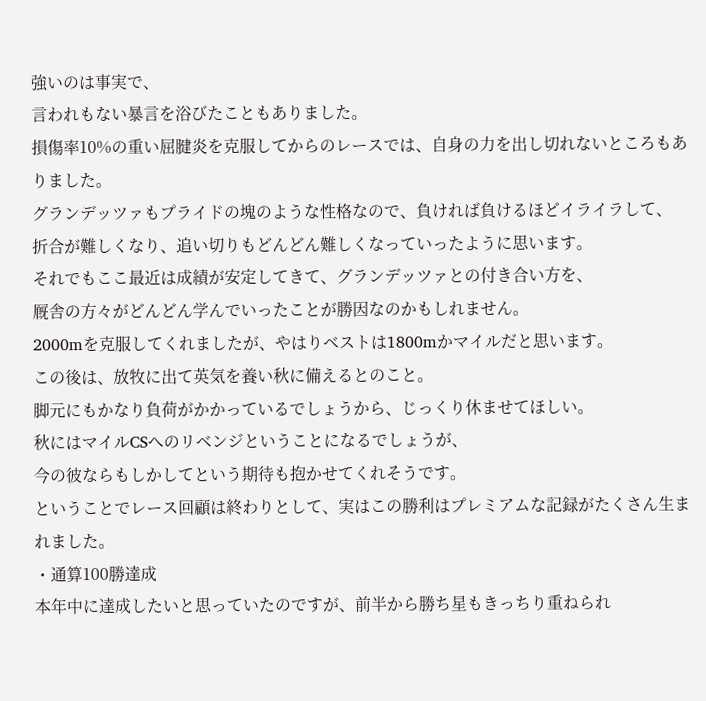強いのは事実で、
言われもない暴言を浴びたこともありました。
損傷率10%の重い屈腱炎を克服してからのレースでは、自身の力を出し切れないところもありました。
グランデッツァもプライドの塊のような性格なので、負ければ負けるほどイライラして、
折合が難しくなり、追い切りもどんどん難しくなっていったように思います。
それでもここ最近は成績が安定してきて、グランデッツァとの付き合い方を、
厩舎の方々がどんどん学んでいったことが勝因なのかもしれません。
2000mを克服してくれましたが、やはりベストは1800mかマイルだと思います。
この後は、放牧に出て英気を養い秋に備えるとのこと。
脚元にもかなり負荷がかかっているでしょうから、じっくり休ませてほしい。
秋にはマイルCSへのリベンジということになるでしょうが、
今の彼ならもしかしてという期待も抱かせてくれそうです。
ということでレース回顧は終わりとして、実はこの勝利はプレミアムな記録がたくさん生まれました。
・通算100勝達成
本年中に達成したいと思っていたのですが、前半から勝ち星もきっちり重ねられ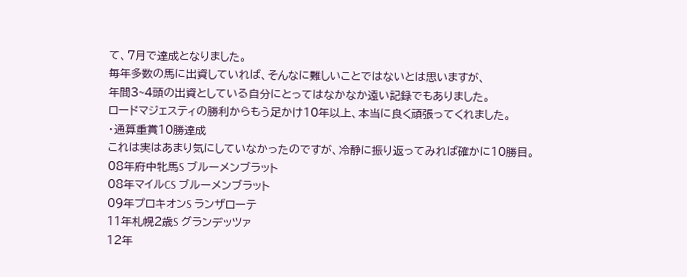て、7月で達成となりました。
毎年多数の馬に出資していれば、そんなに難しいことではないとは思いますが、
年間3~4頭の出資としている自分にとってはなかなか遠い記録でもありました。
ロードマジェスティの勝利からもう足かけ10年以上、本当に良く頑張ってくれました。
・通算重賞10勝達成
これは実はあまり気にしていなかったのですが、冷静に振り返ってみれば確かに10勝目。
08年府中牝馬S ブルーメンブラット
08年マイルCS ブルーメンブラット
09年プロキオンS ランザローテ
11年札幌2歳S グランデッツァ
12年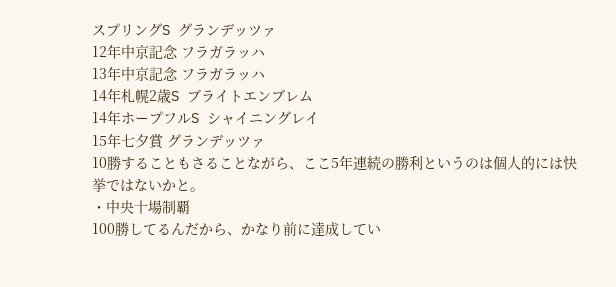スプリングS グランデッツァ
12年中京記念 フラガラッハ
13年中京記念 フラガラッハ
14年札幌2歳S ブライトエンブレム
14年ホープフルS シャイニングレイ
15年七夕賞 グランデッツァ
10勝することもさることながら、ここ5年連続の勝利というのは個人的には快挙ではないかと。
・中央十場制覇
100勝してるんだから、かなり前に達成してい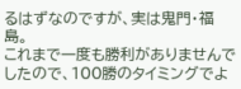るはずなのですが、実は鬼門・福島。
これまで一度も勝利がありませんでしたので、100勝のタイミングでよ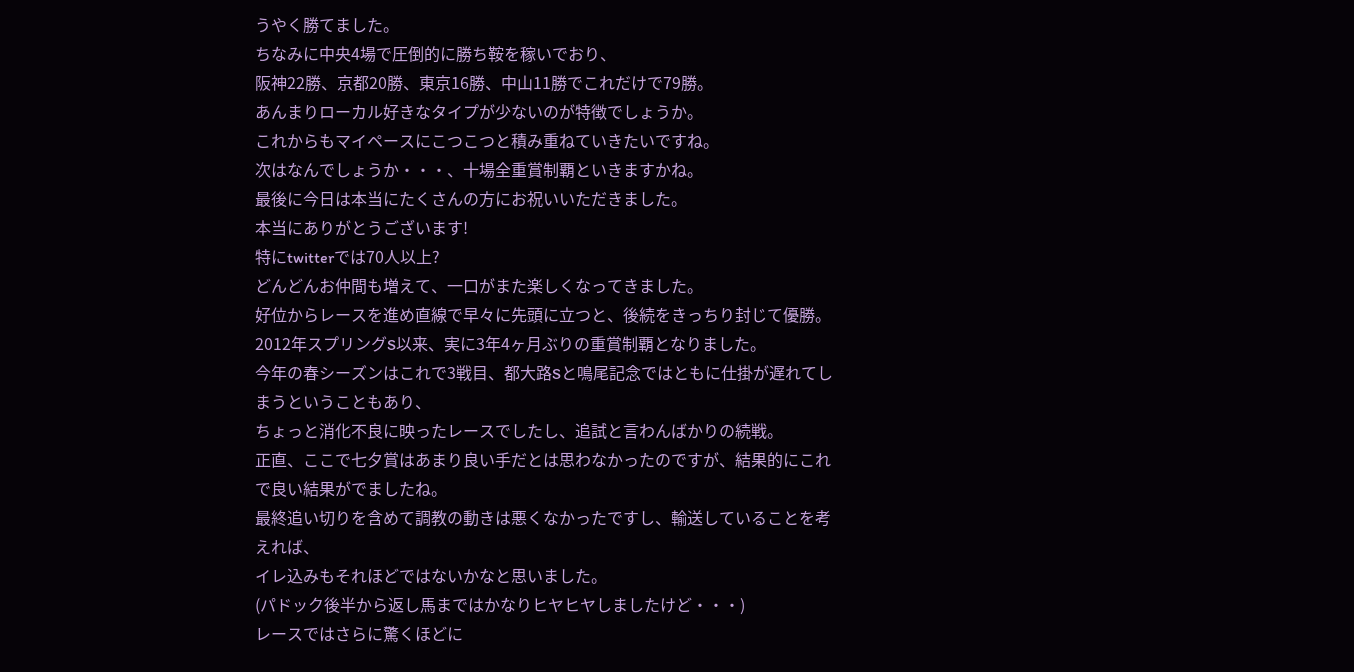うやく勝てました。
ちなみに中央4場で圧倒的に勝ち鞍を稼いでおり、
阪神22勝、京都20勝、東京16勝、中山11勝でこれだけで79勝。
あんまりローカル好きなタイプが少ないのが特徴でしょうか。
これからもマイペースにこつこつと積み重ねていきたいですね。
次はなんでしょうか・・・、十場全重賞制覇といきますかね。
最後に今日は本当にたくさんの方にお祝いいただきました。
本当にありがとうございます!
特にtwitterでは70人以上?
どんどんお仲間も増えて、一口がまた楽しくなってきました。
好位からレースを進め直線で早々に先頭に立つと、後続をきっちり封じて優勝。
2012年スプリングS以来、実に3年4ヶ月ぶりの重賞制覇となりました。
今年の春シーズンはこれで3戦目、都大路Sと鳴尾記念ではともに仕掛が遅れてしまうということもあり、
ちょっと消化不良に映ったレースでしたし、追試と言わんばかりの続戦。
正直、ここで七夕賞はあまり良い手だとは思わなかったのですが、結果的にこれで良い結果がでましたね。
最終追い切りを含めて調教の動きは悪くなかったですし、輸送していることを考えれば、
イレ込みもそれほどではないかなと思いました。
(パドック後半から返し馬まではかなりヒヤヒヤしましたけど・・・)
レースではさらに驚くほどに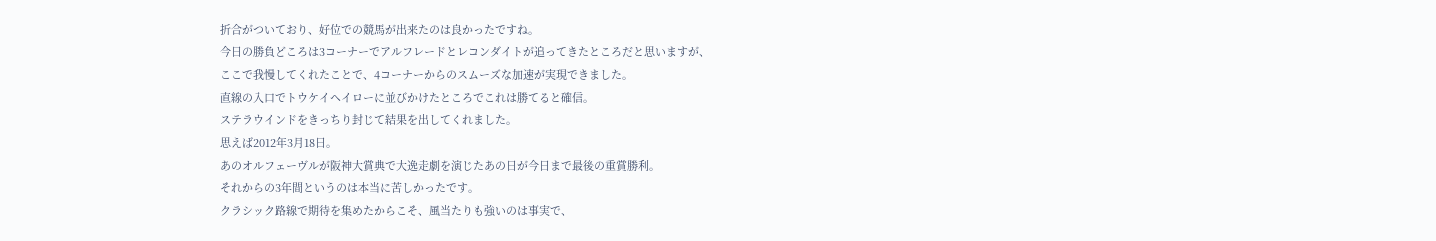折合がついており、好位での競馬が出来たのは良かったですね。
今日の勝負どころは3コーナーでアルフレードとレコンダイトが追ってきたところだと思いますが、
ここで我慢してくれたことで、4コーナーからのスムーズな加速が実現できました。
直線の入口でトウケイヘイローに並びかけたところでこれは勝てると確信。
ステラウインドをきっちり封じて結果を出してくれました。
思えば2012年3月18日。
あのオルフェーヴルが阪神大賞典で大逸走劇を演じたあの日が今日まで最後の重賞勝利。
それからの3年間というのは本当に苦しかったです。
クラシック路線で期待を集めたからこそ、風当たりも強いのは事実で、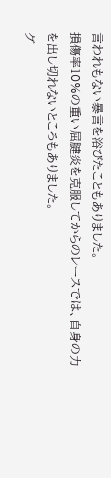言われもない暴言を浴びたこともありました。
損傷率10%の重い屈腱炎を克服してからのレースでは、自身の力を出し切れないところもありました。
グ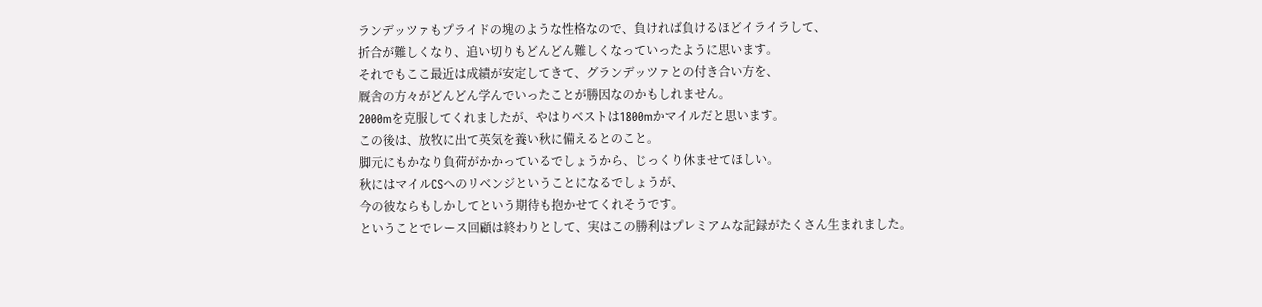ランデッツァもプライドの塊のような性格なので、負ければ負けるほどイライラして、
折合が難しくなり、追い切りもどんどん難しくなっていったように思います。
それでもここ最近は成績が安定してきて、グランデッツァとの付き合い方を、
厩舎の方々がどんどん学んでいったことが勝因なのかもしれません。
2000mを克服してくれましたが、やはりベストは1800mかマイルだと思います。
この後は、放牧に出て英気を養い秋に備えるとのこと。
脚元にもかなり負荷がかかっているでしょうから、じっくり休ませてほしい。
秋にはマイルCSへのリベンジということになるでしょうが、
今の彼ならもしかしてという期待も抱かせてくれそうです。
ということでレース回顧は終わりとして、実はこの勝利はプレミアムな記録がたくさん生まれました。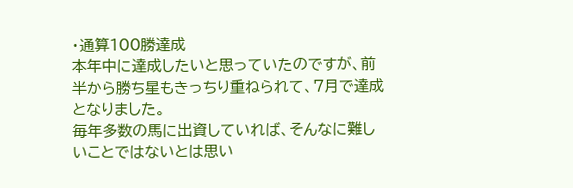・通算100勝達成
本年中に達成したいと思っていたのですが、前半から勝ち星もきっちり重ねられて、7月で達成となりました。
毎年多数の馬に出資していれば、そんなに難しいことではないとは思い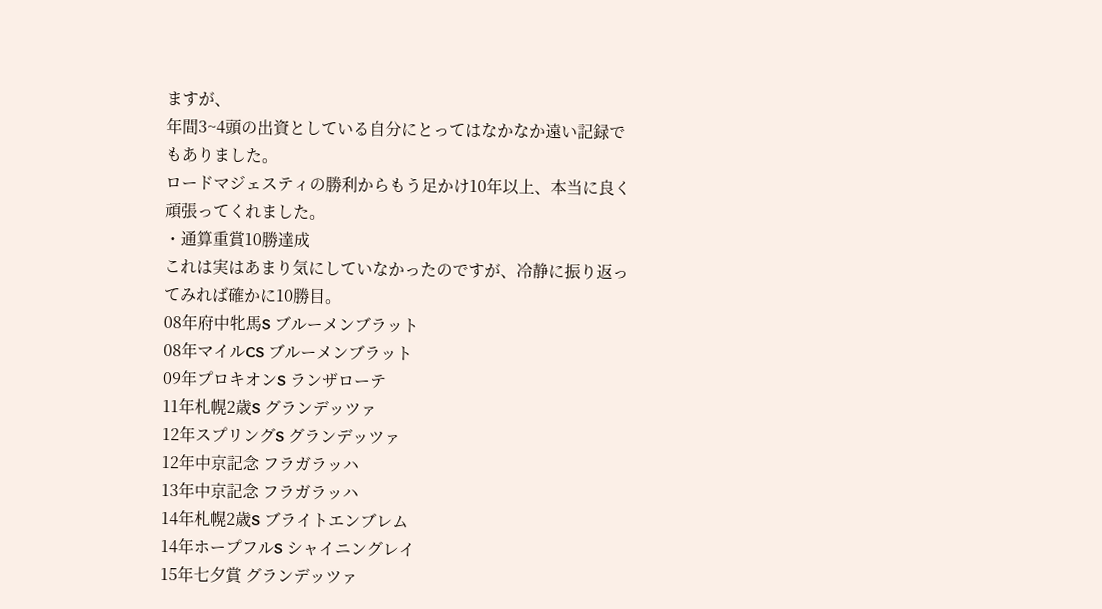ますが、
年間3~4頭の出資としている自分にとってはなかなか遠い記録でもありました。
ロードマジェスティの勝利からもう足かけ10年以上、本当に良く頑張ってくれました。
・通算重賞10勝達成
これは実はあまり気にしていなかったのですが、冷静に振り返ってみれば確かに10勝目。
08年府中牝馬S ブルーメンブラット
08年マイルCS ブルーメンブラット
09年プロキオンS ランザローテ
11年札幌2歳S グランデッツァ
12年スプリングS グランデッツァ
12年中京記念 フラガラッハ
13年中京記念 フラガラッハ
14年札幌2歳S ブライトエンブレム
14年ホープフルS シャイニングレイ
15年七夕賞 グランデッツァ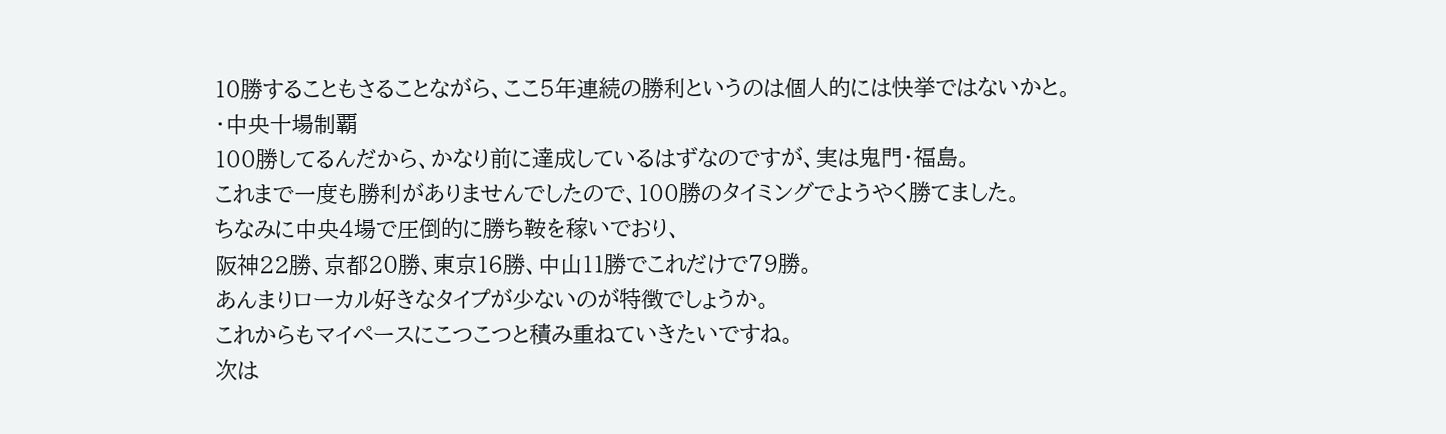10勝することもさることながら、ここ5年連続の勝利というのは個人的には快挙ではないかと。
・中央十場制覇
100勝してるんだから、かなり前に達成しているはずなのですが、実は鬼門・福島。
これまで一度も勝利がありませんでしたので、100勝のタイミングでようやく勝てました。
ちなみに中央4場で圧倒的に勝ち鞍を稼いでおり、
阪神22勝、京都20勝、東京16勝、中山11勝でこれだけで79勝。
あんまりローカル好きなタイプが少ないのが特徴でしょうか。
これからもマイペースにこつこつと積み重ねていきたいですね。
次は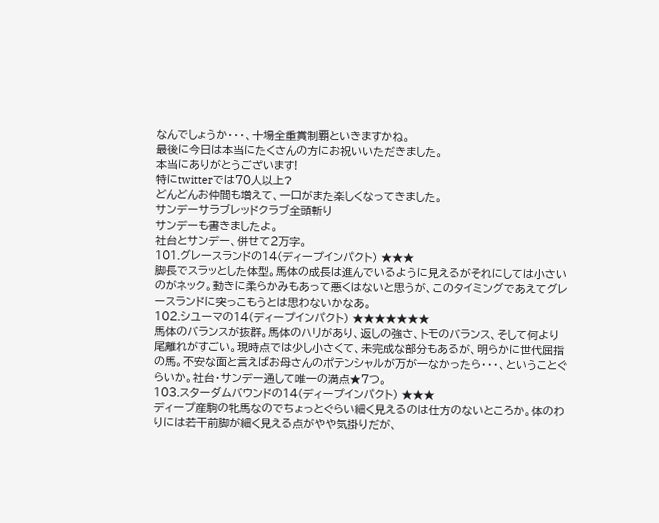なんでしょうか・・・、十場全重賞制覇といきますかね。
最後に今日は本当にたくさんの方にお祝いいただきました。
本当にありがとうございます!
特にtwitterでは70人以上?
どんどんお仲間も増えて、一口がまた楽しくなってきました。
サンデーサラブレッドクラブ全頭斬り
サンデーも書きましたよ。
社台とサンデー、併せて2万字。
101.グレースランドの14(ディープインパクト) ★★★
脚長でスラッとした体型。馬体の成長は進んでいるように見えるがそれにしては小さいのがネック。動きに柔らかみもあって悪くはないと思うが、このタイミングであえてグレースランドに突っこもうとは思わないかなあ。
102.シユーマの14(ディープインパクト) ★★★★★★★
馬体のバランスが抜群。馬体のハリがあり、返しの強さ、トモのバランス、そして何より尾離れがすごい。現時点では少し小さくて、未完成な部分もあるが、明らかに世代屈指の馬。不安な面と言えばお母さんのポテンシャルが万が一なかったら・・・、ということぐらいか。社台・サンデー通して唯一の満点★7つ。
103.スターダムバウンドの14(ディープインパクト) ★★★
ディープ産駒の牝馬なのでちょっとぐらい細く見えるのは仕方のないところか。体のわりには若干前脚が細く見える点がやや気掛りだが、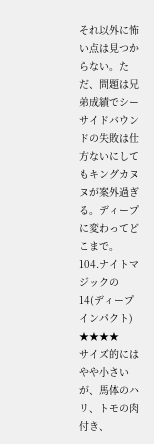それ以外に怖い点は見つからない。ただ、問題は兄弟成績でシーサイドバウンドの失敗は仕方ないにしてもキングカヌヌが案外過ぎる。ディープに変わってどこまで。
104.ナイトマジックの14(ディープインパクト) ★★★★
サイズ的にはやや小さいが、馬体のハリ、トモの肉付き、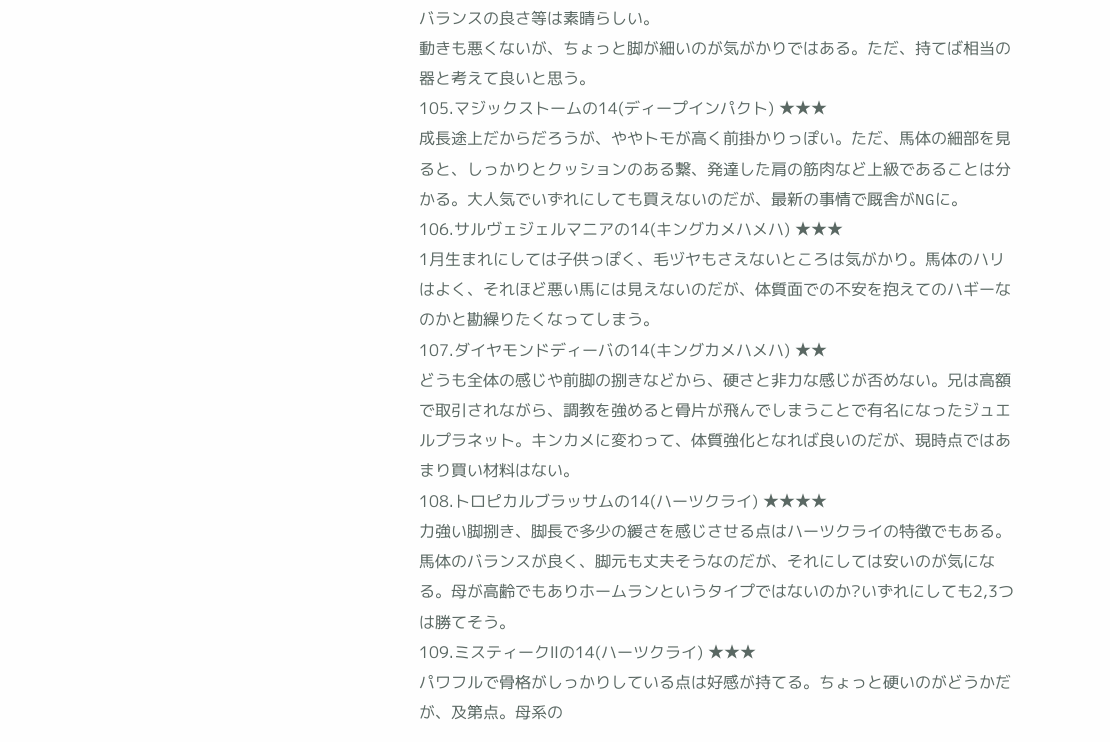バランスの良さ等は素晴らしい。
動きも悪くないが、ちょっと脚が細いのが気がかりではある。ただ、持てば相当の器と考えて良いと思う。
105.マジックストームの14(ディープインパクト) ★★★
成長途上だからだろうが、ややトモが高く前掛かりっぽい。ただ、馬体の細部を見ると、しっかりとクッションのある繋、発達した肩の筋肉など上級であることは分かる。大人気でいずれにしても買えないのだが、最新の事情で厩舎がNGに。
106.サルヴェジェルマニアの14(キングカメハメハ) ★★★
1月生まれにしては子供っぽく、毛ヅヤもさえないところは気がかり。馬体のハリはよく、それほど悪い馬には見えないのだが、体質面での不安を抱えてのハギーなのかと勘繰りたくなってしまう。
107.ダイヤモンドディーバの14(キングカメハメハ) ★★
どうも全体の感じや前脚の捌きなどから、硬さと非力な感じが否めない。兄は高額で取引されながら、調教を強めると骨片が飛んでしまうことで有名になったジュエルプラネット。キンカメに変わって、体質強化となれば良いのだが、現時点ではあまり買い材料はない。
108.トロピカルブラッサムの14(ハーツクライ) ★★★★
力強い脚捌き、脚長で多少の緩さを感じさせる点はハーツクライの特徴でもある。
馬体のバランスが良く、脚元も丈夫そうなのだが、それにしては安いのが気になる。母が高齢でもありホームランというタイプではないのか?いずれにしても2,3つは勝てそう。
109.ミスティークⅡの14(ハーツクライ) ★★★
パワフルで骨格がしっかりしている点は好感が持てる。ちょっと硬いのがどうかだが、及第点。母系の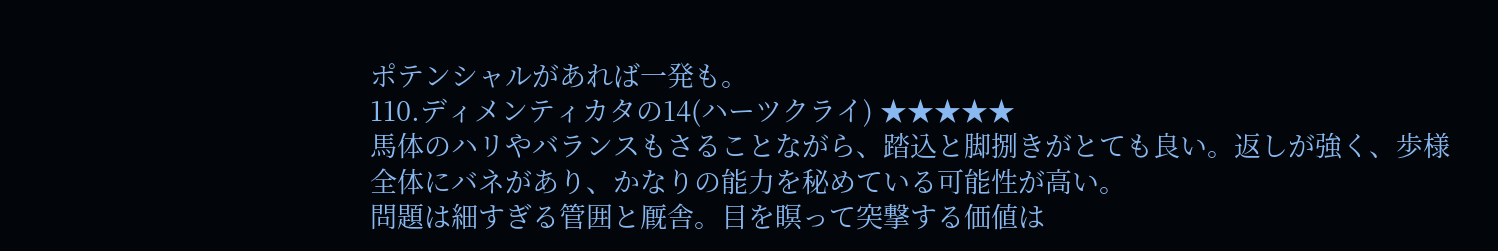ポテンシャルがあれば一発も。
110.ディメンティカタの14(ハーツクライ) ★★★★★
馬体のハリやバランスもさることながら、踏込と脚捌きがとても良い。返しが強く、歩様全体にバネがあり、かなりの能力を秘めている可能性が高い。
問題は細すぎる管囲と厩舎。目を瞑って突撃する価値は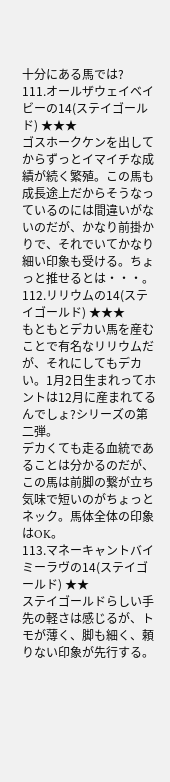十分にある馬では?
111.オールザウェイベイビーの14(ステイゴールド) ★★★
ゴスホークケンを出してからずっとイマイチな成績が続く繁殖。この馬も成長途上だからそうなっているのには間違いがないのだが、かなり前掛かりで、それでいてかなり細い印象も受ける。ちょっと推せるとは・・・。
112.リリウムの14(ステイゴールド) ★★★
もともとデカい馬を産むことで有名なリリウムだが、それにしてもデカい。1月2日生まれってホントは12月に産まれてるんでしょ?シリーズの第二弾。
デカくても走る血統であることは分かるのだが、この馬は前脚の繋が立ち気味で短いのがちょっとネック。馬体全体の印象はOK。
113.マネーキャントバイミーラヴの14(ステイゴールド) ★★
ステイゴールドらしい手先の軽さは感じるが、トモが薄く、脚も細く、頼りない印象が先行する。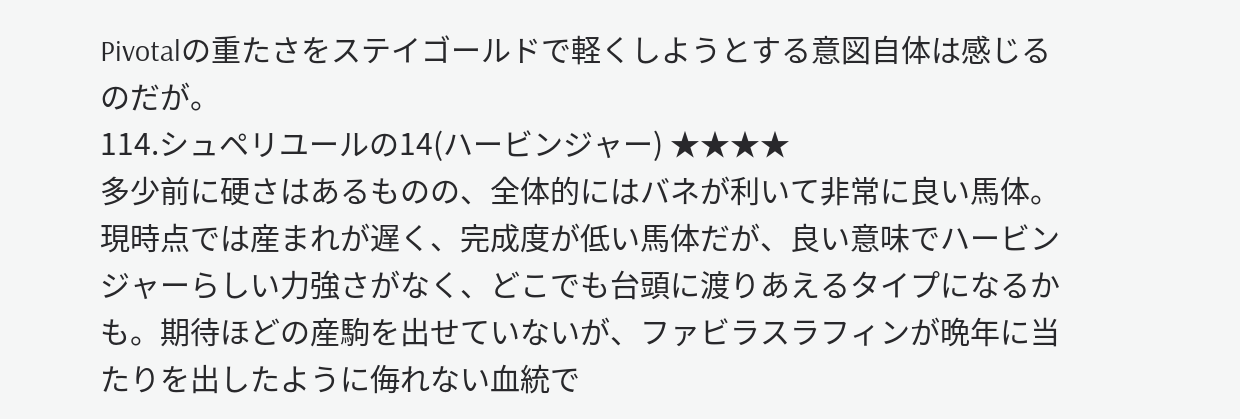Pivotalの重たさをステイゴールドで軽くしようとする意図自体は感じるのだが。
114.シュペリユールの14(ハービンジャー) ★★★★
多少前に硬さはあるものの、全体的にはバネが利いて非常に良い馬体。現時点では産まれが遅く、完成度が低い馬体だが、良い意味でハービンジャーらしい力強さがなく、どこでも台頭に渡りあえるタイプになるかも。期待ほどの産駒を出せていないが、ファビラスラフィンが晩年に当たりを出したように侮れない血統で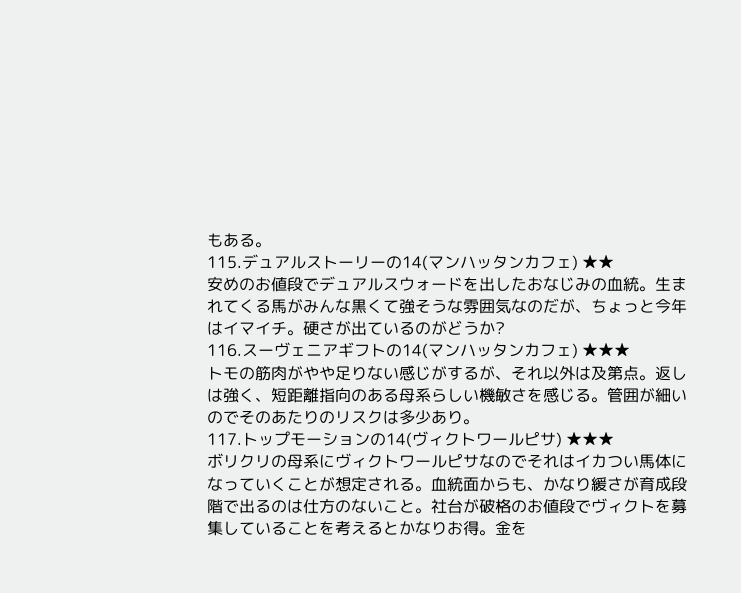もある。
115.デュアルストーリーの14(マンハッタンカフェ) ★★
安めのお値段でデュアルスウォードを出したおなじみの血統。生まれてくる馬がみんな黒くて強そうな雰囲気なのだが、ちょっと今年はイマイチ。硬さが出ているのがどうか?
116.スーヴェニアギフトの14(マンハッタンカフェ) ★★★
トモの筋肉がやや足りない感じがするが、それ以外は及第点。返しは強く、短距離指向のある母系らしい機敏さを感じる。管囲が細いのでそのあたりのリスクは多少あり。
117.トップモーションの14(ヴィクトワールピサ) ★★★
ボリクリの母系にヴィクトワールピサなのでそれはイカつい馬体になっていくことが想定される。血統面からも、かなり緩さが育成段階で出るのは仕方のないこと。社台が破格のお値段でヴィクトを募集していることを考えるとかなりお得。金を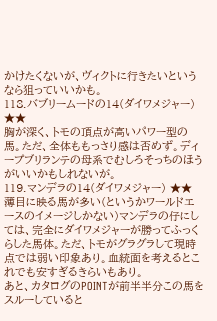かけたくないが、ヴィクトに行きたいというなら狙っていいかも。
118.バブリームードの14(ダイワメジャー) ★★
胸が深く、トモの頂点が高いパワー型の馬。ただ、全体ももっさり感は否めず。ディープブリランテの母系でむしろそっちのほうがいいかもしれないが。
119.マンデラの14(ダイワメジャー) ★★
薄目に映る馬が多い(というかワールドエースのイメージしかない)マンデラの仔にしては、完全にダイワメジャーが勝ってふっくらした馬体。ただ、トモがグラグラして現時点では弱い印象あり。血統面を考えるとこれでも安すぎるきらいもあり。
あと、カタログのPOINTが前半半分この馬をスルーしていると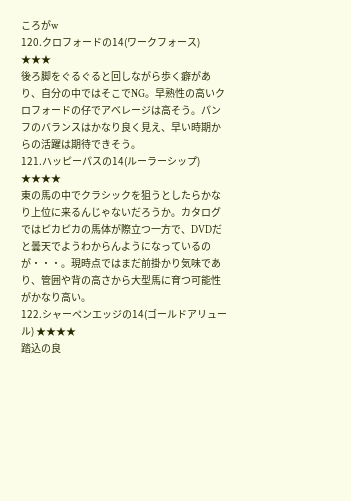ころがw
120.クロフォードの14(ワークフォース) ★★★
後ろ脚をぐるぐると回しながら歩く癖があり、自分の中ではそこでNG。早熟性の高いクロフォードの仔でアベレージは高そう。パンフのバランスはかなり良く見え、早い時期からの活躍は期待できそう。
121.ハッピーパスの14(ルーラーシップ) ★★★★
東の馬の中でクラシックを狙うとしたらかなり上位に来るんじゃないだろうか。カタログではピカピカの馬体が際立つ一方で、DVDだと曇天でようわからんようになっているのが・・・。現時点ではまだ前掛かり気味であり、管囲や背の高さから大型馬に育つ可能性がかなり高い。
122.シャーペンエッジの14(ゴールドアリュール) ★★★★
踏込の良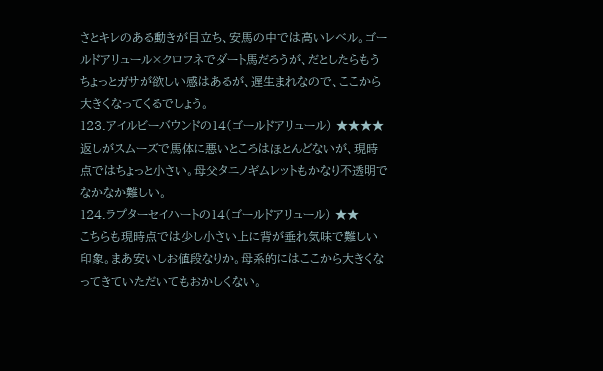さとキレのある動きが目立ち、安馬の中では高いレベル。ゴールドアリュール×クロフネでダート馬だろうが、だとしたらもうちょっとガサが欲しい感はあるが、遅生まれなので、ここから大きくなってくるでしょう。
123.アイルビーバウンドの14(ゴールドアリュール) ★★★★
返しがスムーズで馬体に悪いところはほとんどないが、現時点ではちょっと小さい。母父タニノギムレットもかなり不透明でなかなか難しい。
124.ラプターセイハートの14(ゴールドアリュール) ★★
こちらも現時点では少し小さい上に背が垂れ気味で難しい印象。まあ安いしお値段なりか。母系的にはここから大きくなってきていただいてもおかしくない。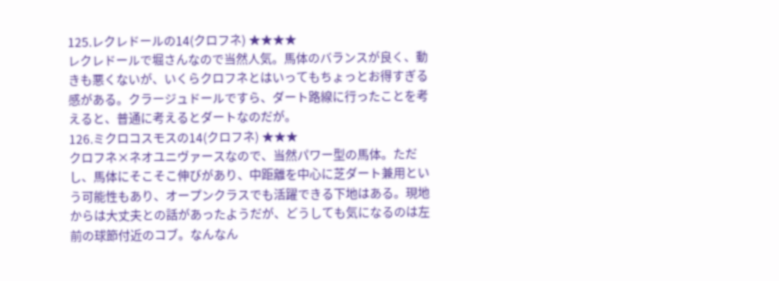125.レクレドールの14(クロフネ) ★★★★
レクレドールで堀さんなので当然人気。馬体のバランスが良く、動きも悪くないが、いくらクロフネとはいってもちょっとお得すぎる感がある。クラージュドールですら、ダート路線に行ったことを考えると、普通に考えるとダートなのだが。
126.ミクロコスモスの14(クロフネ) ★★★
クロフネ×ネオユニヴァースなので、当然パワー型の馬体。ただし、馬体にそこそこ伸びがあり、中距離を中心に芝ダート兼用という可能性もあり、オープンクラスでも活躍できる下地はある。現地からは大丈夫との話があったようだが、どうしても気になるのは左前の球節付近のコブ。なんなん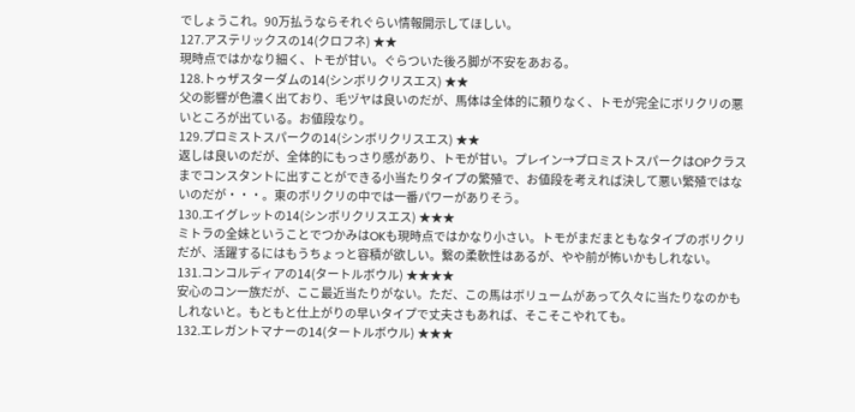でしょうこれ。90万払うならそれぐらい情報開示してほしい。
127.アステリックスの14(クロフネ) ★★
現時点ではかなり細く、トモが甘い。ぐらついた後ろ脚が不安をあおる。
128.トゥザスターダムの14(シンボリクリスエス) ★★
父の影響が色濃く出ており、毛ヅヤは良いのだが、馬体は全体的に頼りなく、トモが完全にボリクリの悪いところが出ている。お値段なり。
129.プロミストスパークの14(シンボリクリスエス) ★★
返しは良いのだが、全体的にもっさり感があり、トモが甘い。プレイン→プロミストスパークはOPクラスまでコンスタントに出すことができる小当たりタイプの繁殖で、お値段を考えれば決して悪い繁殖ではないのだが・・・。東のボリクリの中では一番パワーがありそう。
130.エイグレットの14(シンボリクリスエス) ★★★
ミトラの全妹ということでつかみはOKも現時点ではかなり小さい。トモがまだまともなタイプのボリクリだが、活躍するにはもうちょっと容積が欲しい。繋の柔軟性はあるが、やや前が怖いかもしれない。
131.コンコルディアの14(タートルボウル) ★★★★
安心のコン一族だが、ここ最近当たりがない。ただ、この馬はボリュームがあって久々に当たりなのかもしれないと。もともと仕上がりの早いタイプで丈夫さもあれば、そこそこやれても。
132.エレガントマナーの14(タートルボウル) ★★★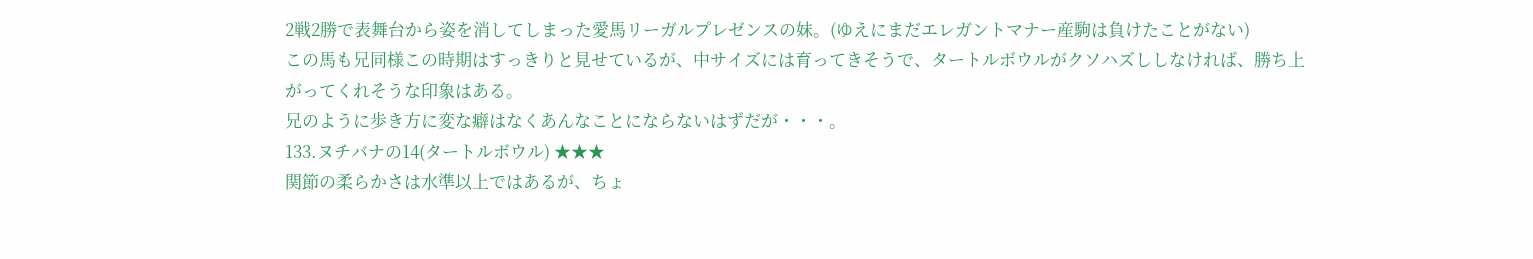2戦2勝で表舞台から姿を消してしまった愛馬リーガルプレゼンスの妹。(ゆえにまだエレガントマナー産駒は負けたことがない)
この馬も兄同様この時期はすっきりと見せているが、中サイズには育ってきそうで、タートルボウルがクソハズししなければ、勝ち上がってくれそうな印象はある。
兄のように歩き方に変な癖はなくあんなことにならないはずだが・・・。
133.ヌチバナの14(タートルボウル) ★★★
関節の柔らかさは水準以上ではあるが、ちょ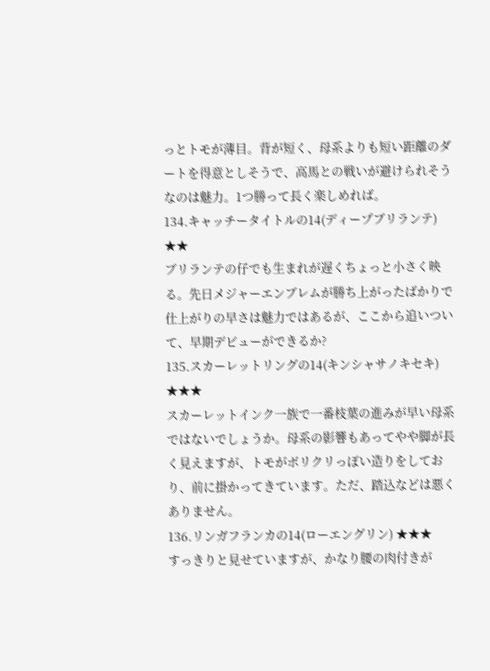っとトモが薄目。背が短く、母系よりも短い距離のダートを得意としそうで、高馬との戦いが避けられそうなのは魅力。1つ勝って長く楽しめれば。
134.キャッチータイトルの14(ディープブリランテ) ★★
ブリランテの仔でも生まれが遅くちょっと小さく映る。先日メジャーエンブレムが勝ち上がったばかりで仕上がりの早さは魅力ではあるが、ここから追いついて、早期デビューができるか?
135.スカーレットリングの14(キンシャサノキセキ) ★★★
スカーレットインク一族で一番枝葉の進みが早い母系ではないでしょうか。母系の影響もあってやや脚が長く見えますが、トモがボリクリっぽい造りをしており、前に掛かってきています。ただ、踏込などは悪くありません。
136.リンガフランカの14(ローエングリン) ★★★
すっきりと見せていますが、かなり腰の肉付きが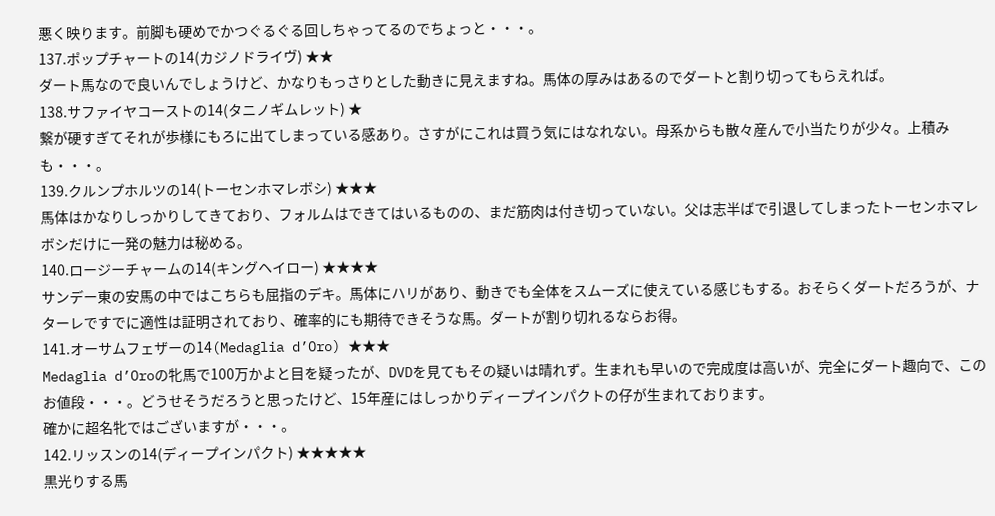悪く映ります。前脚も硬めでかつぐるぐる回しちゃってるのでちょっと・・・。
137.ポップチャートの14(カジノドライヴ) ★★
ダート馬なので良いんでしょうけど、かなりもっさりとした動きに見えますね。馬体の厚みはあるのでダートと割り切ってもらえれば。
138.サファイヤコーストの14(タニノギムレット) ★
繋が硬すぎてそれが歩様にもろに出てしまっている感あり。さすがにこれは買う気にはなれない。母系からも散々産んで小当たりが少々。上積みも・・・。
139.クルンプホルツの14(トーセンホマレボシ) ★★★
馬体はかなりしっかりしてきており、フォルムはできてはいるものの、まだ筋肉は付き切っていない。父は志半ばで引退してしまったトーセンホマレボシだけに一発の魅力は秘める。
140.ロージーチャームの14(キングヘイロー) ★★★★
サンデー東の安馬の中ではこちらも屈指のデキ。馬体にハリがあり、動きでも全体をスムーズに使えている感じもする。おそらくダートだろうが、ナターレですでに適性は証明されており、確率的にも期待できそうな馬。ダートが割り切れるならお得。
141.オーサムフェザーの14(Medaglia d’Oro) ★★★
Medaglia d’Oroの牝馬で100万かよと目を疑ったが、DVDを見てもその疑いは晴れず。生まれも早いので完成度は高いが、完全にダート趣向で、このお値段・・・。どうせそうだろうと思ったけど、15年産にはしっかりディープインパクトの仔が生まれております。
確かに超名牝ではございますが・・・。
142.リッスンの14(ディープインパクト) ★★★★★
黒光りする馬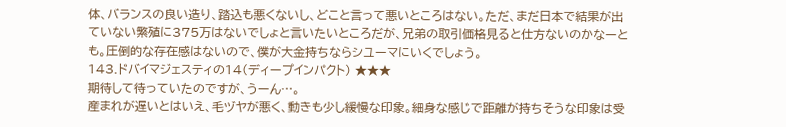体、バランスの良い造り、踏込も悪くないし、どこと言って悪いところはない。ただ、まだ日本で結果が出ていない繁殖に375万はないでしょと言いたいところだが、兄弟の取引価格見ると仕方ないのかなーとも。圧倒的な存在感はないので、僕が大金持ちならシユーマにいくでしょう。
143.ドバイマジェスティの14(ディープインパクト) ★★★
期待して待っていたのですが、うーん…。
産まれが遅いとはいえ、毛ヅヤが悪く、動きも少し緩慢な印象。細身な感じで距離が持ちそうな印象は受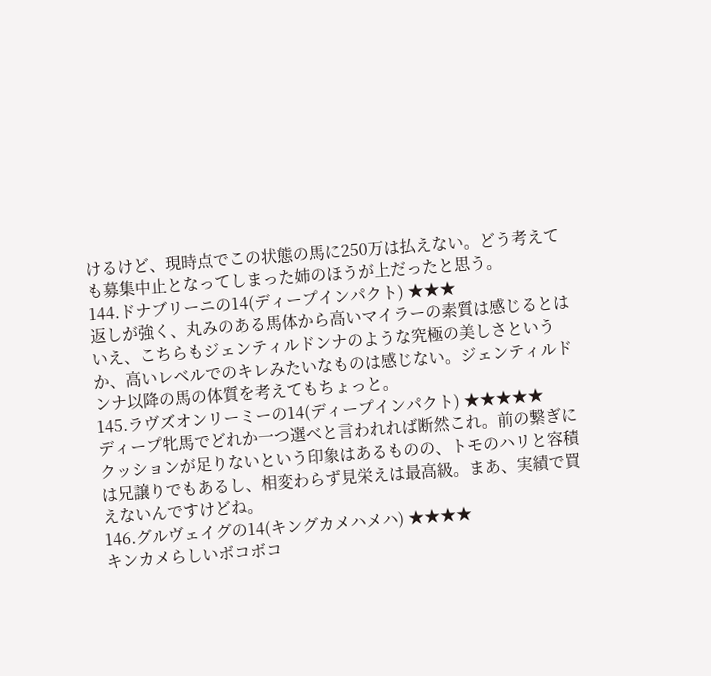けるけど、現時点でこの状態の馬に250万は払えない。どう考えても募集中止となってしまった姉のほうが上だったと思う。
144.ドナブリーニの14(ディープインパクト) ★★★
返しが強く、丸みのある馬体から高いマイラーの素質は感じるとはいえ、こちらもジェンティルドンナのような究極の美しさというか、高いレベルでのキレみたいなものは感じない。ジェンティルドンナ以降の馬の体質を考えてもちょっと。
145.ラヴズオンリーミーの14(ディープインパクト) ★★★★★
ディープ牝馬でどれか一つ選べと言われれば断然これ。前の繋ぎにクッションが足りないという印象はあるものの、トモのハリと容積は兄譲りでもあるし、相変わらず見栄えは最高級。まあ、実績で買えないんですけどね。
146.グルヴェイグの14(キングカメハメハ) ★★★★
キンカメらしいボコボコ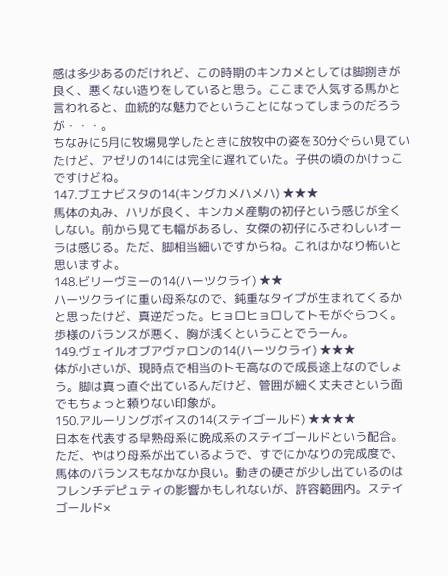感は多少あるのだけれど、この時期のキンカメとしては脚捌きが良く、悪くない造りをしていると思う。ここまで人気する馬かと言われると、血統的な魅力でということになってしまうのだろうが・・・。
ちなみに5月に牧場見学したときに放牧中の姿を30分ぐらい見ていたけど、アゼリの14には完全に遅れていた。子供の頃のかけっこですけどね。
147.ブエナビスタの14(キングカメハメハ) ★★★
馬体の丸み、ハリが良く、キンカメ産駒の初仔という感じが全くしない。前から見ても幅があるし、女傑の初仔にふさわしいオーラは感じる。ただ、脚相当細いですからね。これはかなり怖いと思いますよ。
148.ビリーヴミーの14(ハーツクライ) ★★
ハーツクライに重い母系なので、鈍重なタイプが生まれてくるかと思ったけど、真逆だった。ヒョロヒョロしてトモがぐらつく。歩様のバランスが悪く、胸が浅くということでうーん。
149.ヴェイルオブアヴァロンの14(ハーツクライ) ★★★
体が小さいが、現時点で相当のトモ高なので成長途上なのでしょう。脚は真っ直ぐ出ているんだけど、管囲が細く丈夫さという面でもちょっと頼りない印象が。
150.アルーリングボイスの14(ステイゴールド) ★★★★
日本を代表する早熟母系に晩成系のステイゴールドという配合。ただ、やはり母系が出ているようで、すでにかなりの完成度で、馬体のバランスもなかなか良い。動きの硬さが少し出ているのはフレンチデピュティの影響かもしれないが、許容範囲内。ステイゴールド×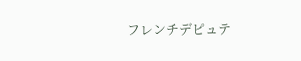フレンチデピュテ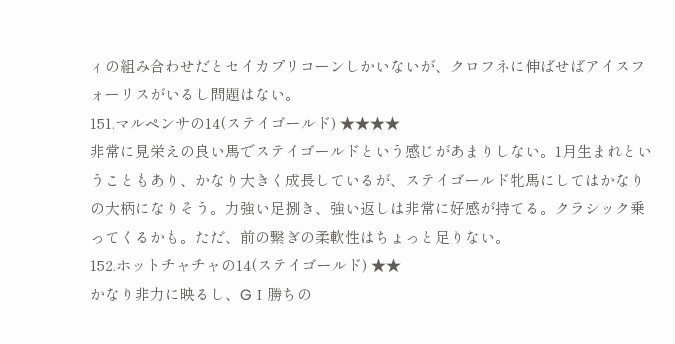ィの組み合わせだとセイカプリコーンしかいないが、クロフネに伸ばせばアイスフォーリスがいるし問題はない。
151.マルペンサの14(ステイゴールド) ★★★★
非常に見栄えの良い馬でステイゴールドという感じがあまりしない。1月生まれということもあり、かなり大きく成長しているが、ステイゴールド牝馬にしてはかなりの大柄になりそう。力強い足捌き、強い返しは非常に好感が持てる。クラシック乗ってくるかも。ただ、前の繋ぎの柔軟性はちょっと足りない。
152.ホットチャチャの14(ステイゴールド) ★★
かなり非力に映るし、GⅠ勝ちの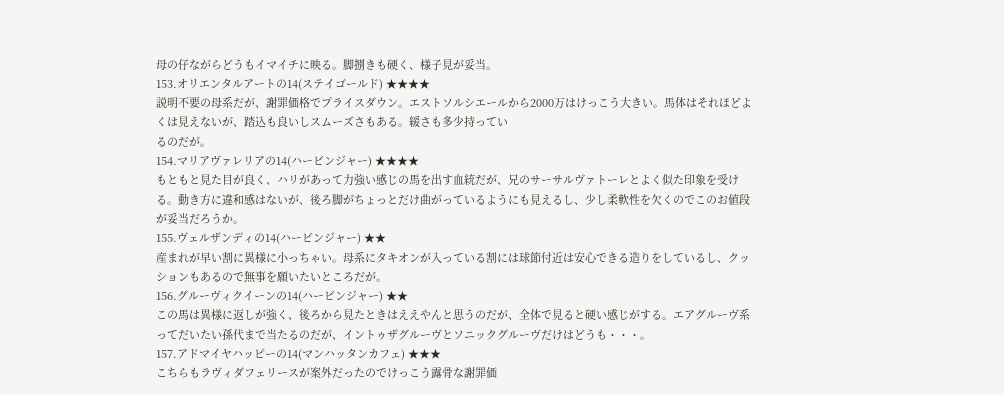母の仔ながらどうもイマイチに映る。脚捌きも硬く、様子見が妥当。
153.オリエンタルアートの14(ステイゴールド) ★★★★
説明不要の母系だが、謝罪価格でプライスダウン。エストソルシエールから2000万はけっこう大きい。馬体はそれほどよくは見えないが、踏込も良いしスムーズさもある。緩さも多少持ってい
るのだが。
154.マリアヴァレリアの14(ハービンジャー) ★★★★
もともと見た目が良く、ハリがあって力強い感じの馬を出す血統だが、兄のサーサルヴァトーレとよく似た印象を受ける。動き方に違和感はないが、後ろ脚がちょっとだけ曲がっているようにも見えるし、少し柔軟性を欠くのでこのお値段が妥当だろうか。
155.ヴェルザンディの14(ハービンジャー) ★★
産まれが早い割に異様に小っちゃい。母系にタキオンが入っている割には球節付近は安心できる造りをしているし、クッションもあるので無事を願いたいところだが。
156.グルーヴィクイーンの14(ハービンジャー) ★★
この馬は異様に返しが強く、後ろから見たときはええやんと思うのだが、全体で見ると硬い感じがする。エアグルーヴ系ってだいたい孫代まで当たるのだが、イントゥザグルーヴとソニックグルーヴだけはどうも・・・。
157.アドマイヤハッピーの14(マンハッタンカフェ) ★★★
こちらもラヴィダフェリースが案外だったのでけっこう露骨な謝罪価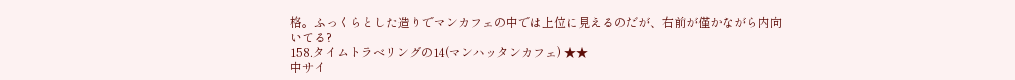格。ふっくらとした造りでマンカフェの中では上位に見えるのだが、右前が僅かながら内向いてる?
158.タイムトラベリングの14(マンハッタンカフェ) ★★
中サイ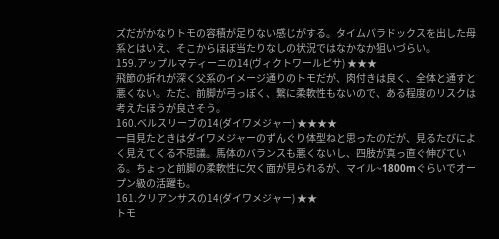ズだがかなりトモの容積が足りない感じがする。タイムパラドックスを出した母系とはいえ、そこからほぼ当たりなしの状況ではなかなか狙いづらい。
159.アップルマティーニの14(ヴィクトワールピサ) ★★★
飛節の折れが深く父系のイメージ通りのトモだが、肉付きは良く、全体と通すと悪くない。ただ、前脚が弓っぽく、繋に柔軟性もないので、ある程度のリスクは考えたほうが良さそう。
160.ベルスリーブの14(ダイワメジャー) ★★★★
一目見たときはダイワメジャーのずんぐり体型ねと思ったのだが、見るたびによく見えてくる不思議。馬体のバランスも悪くないし、四肢が真っ直ぐ伸びている。ちょっと前脚の柔軟性に欠く面が見られるが、マイル~1800mぐらいでオープン級の活躍も。
161.クリアンサスの14(ダイワメジャー) ★★
トモ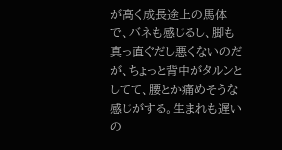が高く成長途上の馬体で、バネも感じるし、脚も真っ直ぐだし悪くないのだが、ちょっと背中がタルンとしてて、腰とか痛めそうな感じがする。生まれも遅いの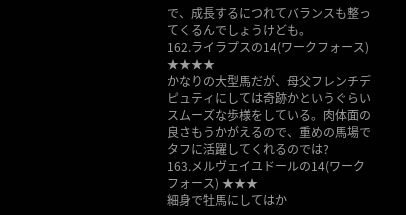で、成長するにつれてバランスも整ってくるんでしょうけども。
162.ライラプスの14(ワークフォース) ★★★★
かなりの大型馬だが、母父フレンチデピュティにしては奇跡かというぐらいスムーズな歩様をしている。肉体面の良さもうかがえるので、重めの馬場でタフに活躍してくれるのでは?
163.メルヴェイユドールの14(ワークフォース) ★★★
細身で牡馬にしてはか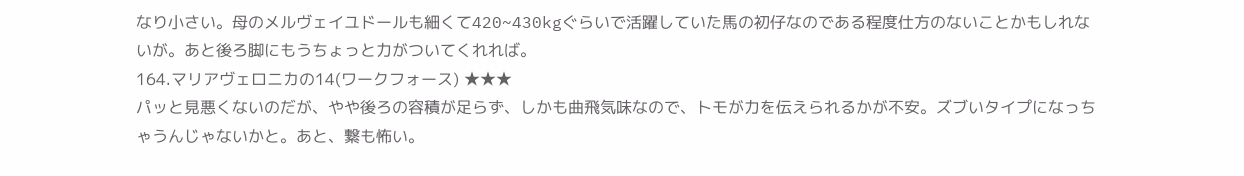なり小さい。母のメルヴェイユドールも細くて420~430kgぐらいで活躍していた馬の初仔なのである程度仕方のないことかもしれないが。あと後ろ脚にもうちょっと力がついてくれれば。
164.マリアヴェロニカの14(ワークフォース) ★★★
パッと見悪くないのだが、やや後ろの容積が足らず、しかも曲飛気味なので、トモが力を伝えられるかが不安。ズブいタイプになっちゃうんじゃないかと。あと、繋も怖い。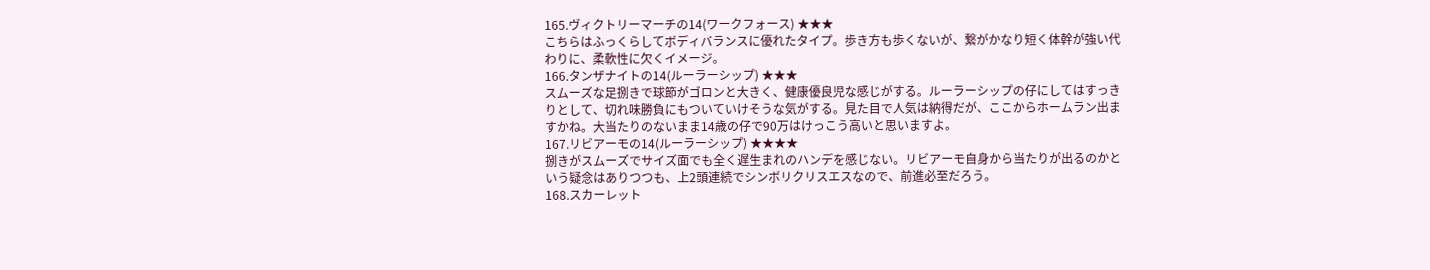165.ヴィクトリーマーチの14(ワークフォース) ★★★
こちらはふっくらしてボディバランスに優れたタイプ。歩き方も歩くないが、繋がかなり短く体幹が強い代わりに、柔軟性に欠くイメージ。
166.タンザナイトの14(ルーラーシップ) ★★★
スムーズな足捌きで球節がゴロンと大きく、健康優良児な感じがする。ルーラーシップの仔にしてはすっきりとして、切れ味勝負にもついていけそうな気がする。見た目で人気は納得だが、ここからホームラン出ますかね。大当たりのないまま14歳の仔で90万はけっこう高いと思いますよ。
167.リビアーモの14(ルーラーシップ) ★★★★
捌きがスムーズでサイズ面でも全く遅生まれのハンデを感じない。リビアーモ自身から当たりが出るのかという疑念はありつつも、上2頭連続でシンボリクリスエスなので、前進必至だろう。
168.スカーレット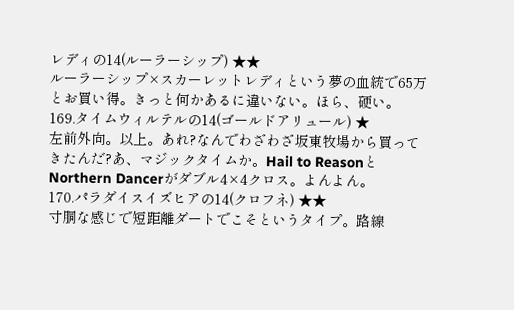レディの14(ルーラーシップ) ★★
ルーラーシップ×スカーレットレディという夢の血統で65万とお買い得。きっと何かあるに違いない。ほら、硬い。
169.タイムウィルテルの14(ゴールドアリュール) ★
左前外向。以上。あれ?なんでわざわざ坂東牧場から買ってきたんだ?あ、マジックタイムか。Hail to ReasonとNorthern Dancerがダブル4×4クロス。よんよん。
170.パラダイスイズヒアの14(クロフネ) ★★
寸胴な感じで短距離ダートでこそというタイプ。路線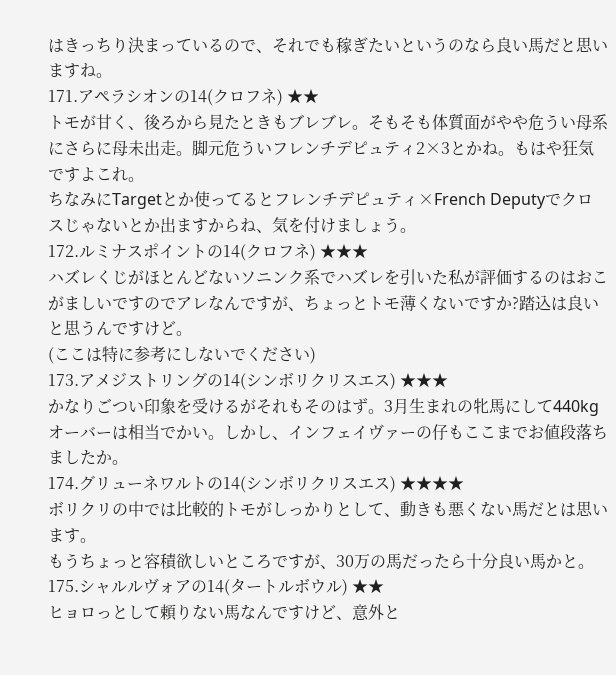はきっちり決まっているので、それでも稼ぎたいというのなら良い馬だと思いますね。
171.アペラシオンの14(クロフネ) ★★
トモが甘く、後ろから見たときもブレブレ。そもそも体質面がやや危うい母系にさらに母未出走。脚元危ういフレンチデピュティ2×3とかね。もはや狂気ですよこれ。
ちなみにTargetとか使ってるとフレンチデピュティ×French Deputyでクロスじゃないとか出ますからね、気を付けましょう。
172.ルミナスポイントの14(クロフネ) ★★★
ハズレくじがほとんどないソニンク系でハズレを引いた私が評価するのはおこがましいですのでアレなんですが、ちょっとトモ薄くないですか?踏込は良いと思うんですけど。
(ここは特に参考にしないでください)
173.アメジストリングの14(シンボリクリスエス) ★★★
かなりごつい印象を受けるがそれもそのはず。3月生まれの牝馬にして440kgオーバーは相当でかい。しかし、インフェイヴァーの仔もここまでお値段落ちましたか。
174.グリューネワルトの14(シンボリクリスエス) ★★★★
ボリクリの中では比較的トモがしっかりとして、動きも悪くない馬だとは思います。
もうちょっと容積欲しいところですが、30万の馬だったら十分良い馬かと。
175.シャルルヴォアの14(タートルボウル) ★★
ヒョロっとして頼りない馬なんですけど、意外と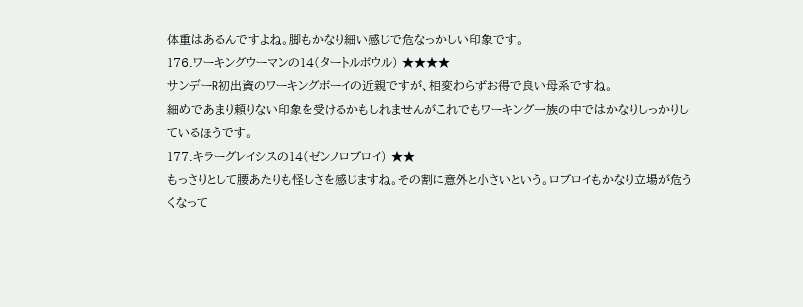体重はあるんですよね。脚もかなり細い感じで危なっかしい印象です。
176.ワーキングウーマンの14(タートルボウル) ★★★★
サンデーR初出資のワーキングボーイの近親ですが、相変わらずお得で良い母系ですね。
細めであまり頼りない印象を受けるかもしれませんがこれでもワーキング一族の中ではかなりしっかりしているほうです。
177.キラーグレイシスの14(ゼンノロブロイ) ★★
もっさりとして腰あたりも怪しさを感じますね。その割に意外と小さいという。ロブロイもかなり立場が危うくなって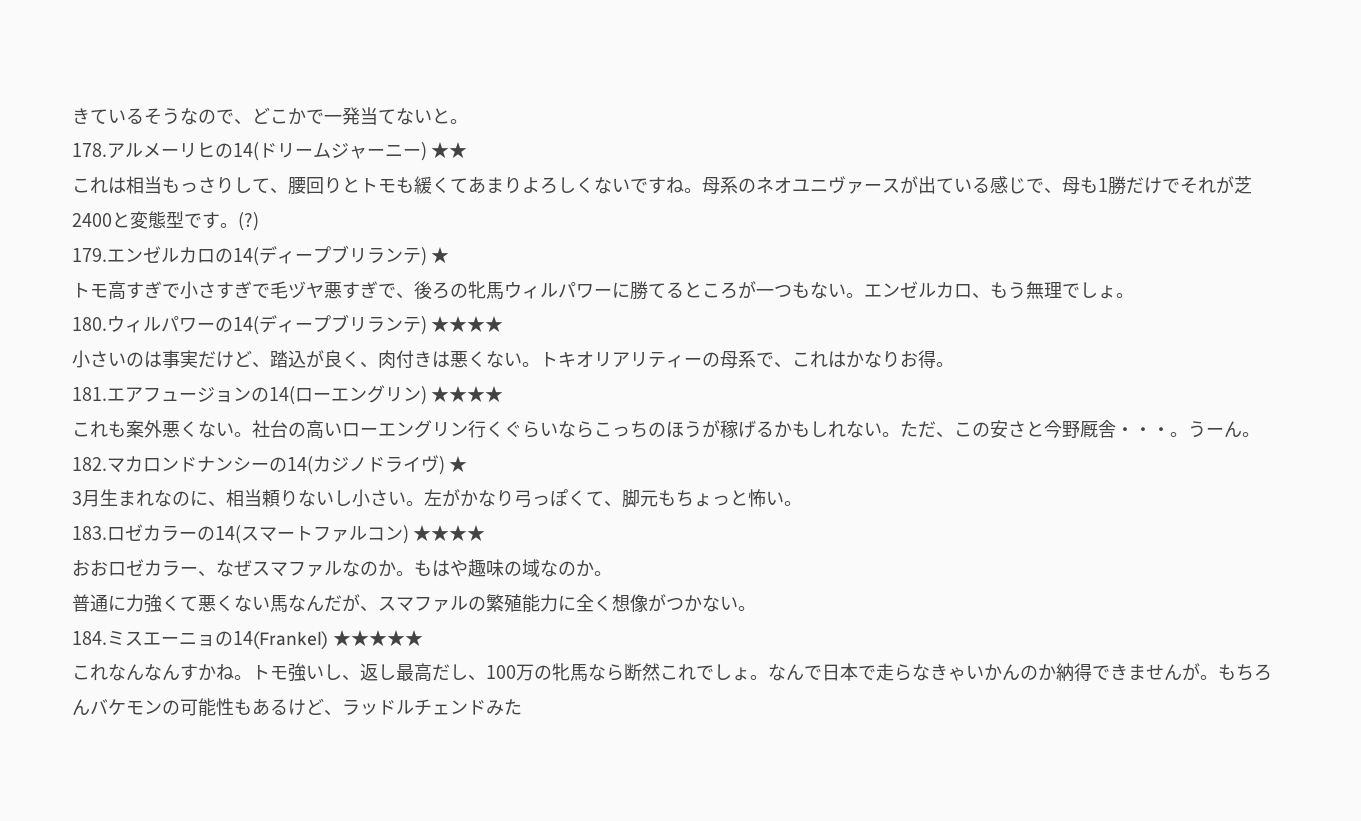きているそうなので、どこかで一発当てないと。
178.アルメーリヒの14(ドリームジャーニー) ★★
これは相当もっさりして、腰回りとトモも緩くてあまりよろしくないですね。母系のネオユニヴァースが出ている感じで、母も1勝だけでそれが芝2400と変態型です。(?)
179.エンゼルカロの14(ディープブリランテ) ★
トモ高すぎで小さすぎで毛ヅヤ悪すぎで、後ろの牝馬ウィルパワーに勝てるところが一つもない。エンゼルカロ、もう無理でしょ。
180.ウィルパワーの14(ディープブリランテ) ★★★★
小さいのは事実だけど、踏込が良く、肉付きは悪くない。トキオリアリティーの母系で、これはかなりお得。
181.エアフュージョンの14(ローエングリン) ★★★★
これも案外悪くない。社台の高いローエングリン行くぐらいならこっちのほうが稼げるかもしれない。ただ、この安さと今野厩舎・・・。うーん。
182.マカロンドナンシーの14(カジノドライヴ) ★
3月生まれなのに、相当頼りないし小さい。左がかなり弓っぽくて、脚元もちょっと怖い。
183.ロゼカラーの14(スマートファルコン) ★★★★
おおロゼカラー、なぜスマファルなのか。もはや趣味の域なのか。
普通に力強くて悪くない馬なんだが、スマファルの繁殖能力に全く想像がつかない。
184.ミスエーニョの14(Frankel) ★★★★★
これなんなんすかね。トモ強いし、返し最高だし、100万の牝馬なら断然これでしょ。なんで日本で走らなきゃいかんのか納得できませんが。もちろんバケモンの可能性もあるけど、ラッドルチェンドみた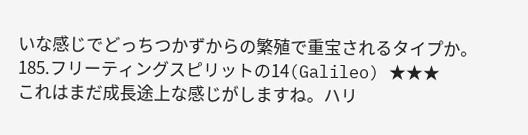いな感じでどっちつかずからの繁殖で重宝されるタイプか。
185.フリーティングスピリットの14(Galileo) ★★★
これはまだ成長途上な感じがしますね。ハリ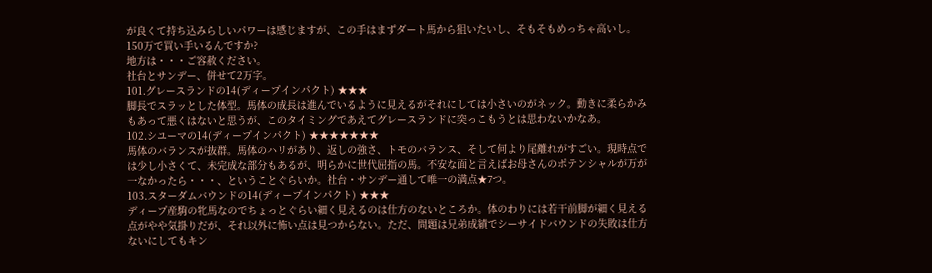が良くて持ち込みらしいパワーは感じますが、この手はまずダート馬から狙いたいし、そもそもめっちゃ高いし。150万で買い手いるんですか?
地方は・・・ご容赦ください。
社台とサンデー、併せて2万字。
101.グレースランドの14(ディープインパクト) ★★★
脚長でスラッとした体型。馬体の成長は進んでいるように見えるがそれにしては小さいのがネック。動きに柔らかみもあって悪くはないと思うが、このタイミングであえてグレースランドに突っこもうとは思わないかなあ。
102.シユーマの14(ディープインパクト) ★★★★★★★
馬体のバランスが抜群。馬体のハリがあり、返しの強さ、トモのバランス、そして何より尾離れがすごい。現時点では少し小さくて、未完成な部分もあるが、明らかに世代屈指の馬。不安な面と言えばお母さんのポテンシャルが万が一なかったら・・・、ということぐらいか。社台・サンデー通して唯一の満点★7つ。
103.スターダムバウンドの14(ディープインパクト) ★★★
ディープ産駒の牝馬なのでちょっとぐらい細く見えるのは仕方のないところか。体のわりには若干前脚が細く見える点がやや気掛りだが、それ以外に怖い点は見つからない。ただ、問題は兄弟成績でシーサイドバウンドの失敗は仕方ないにしてもキン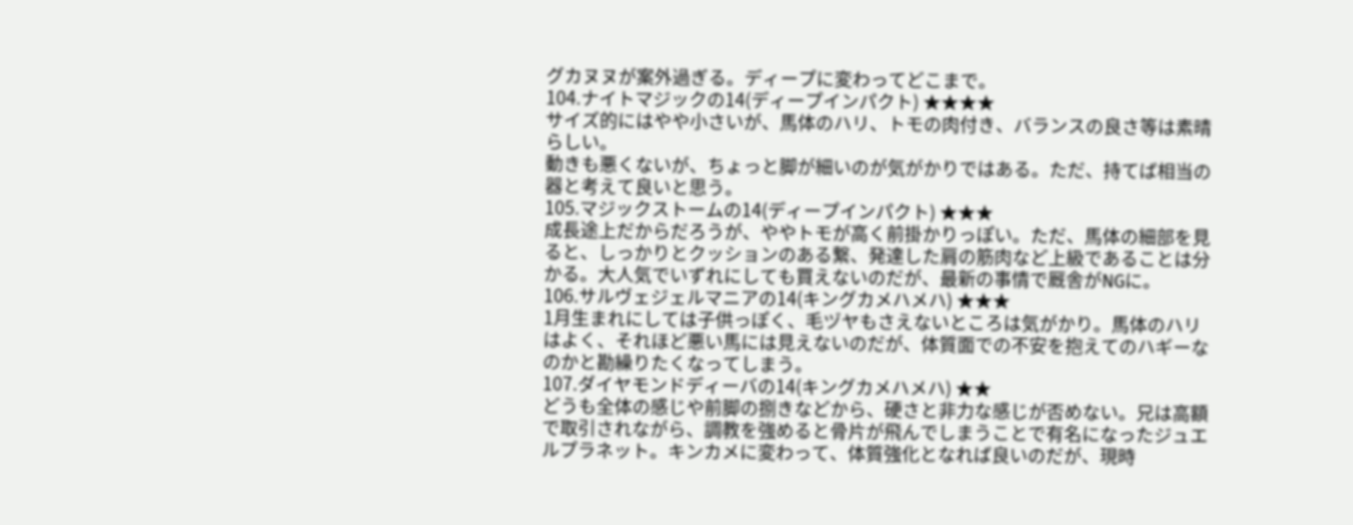グカヌヌが案外過ぎる。ディープに変わってどこまで。
104.ナイトマジックの14(ディープインパクト) ★★★★
サイズ的にはやや小さいが、馬体のハリ、トモの肉付き、バランスの良さ等は素晴らしい。
動きも悪くないが、ちょっと脚が細いのが気がかりではある。ただ、持てば相当の器と考えて良いと思う。
105.マジックストームの14(ディープインパクト) ★★★
成長途上だからだろうが、ややトモが高く前掛かりっぽい。ただ、馬体の細部を見ると、しっかりとクッションのある繋、発達した肩の筋肉など上級であることは分かる。大人気でいずれにしても買えないのだが、最新の事情で厩舎がNGに。
106.サルヴェジェルマニアの14(キングカメハメハ) ★★★
1月生まれにしては子供っぽく、毛ヅヤもさえないところは気がかり。馬体のハリはよく、それほど悪い馬には見えないのだが、体質面での不安を抱えてのハギーなのかと勘繰りたくなってしまう。
107.ダイヤモンドディーバの14(キングカメハメハ) ★★
どうも全体の感じや前脚の捌きなどから、硬さと非力な感じが否めない。兄は高額で取引されながら、調教を強めると骨片が飛んでしまうことで有名になったジュエルプラネット。キンカメに変わって、体質強化となれば良いのだが、現時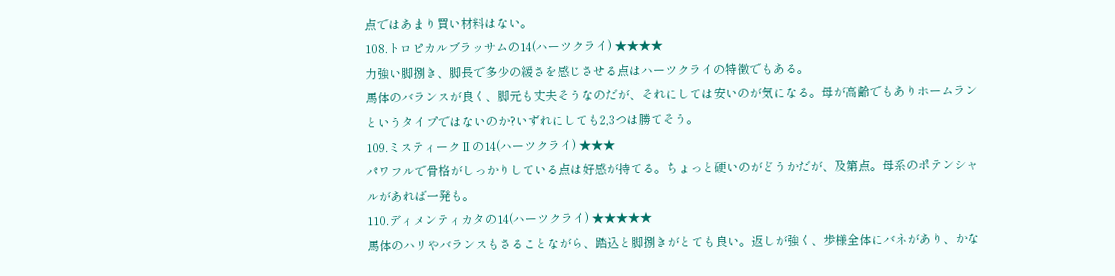点ではあまり買い材料はない。
108.トロピカルブラッサムの14(ハーツクライ) ★★★★
力強い脚捌き、脚長で多少の緩さを感じさせる点はハーツクライの特徴でもある。
馬体のバランスが良く、脚元も丈夫そうなのだが、それにしては安いのが気になる。母が高齢でもありホームランというタイプではないのか?いずれにしても2,3つは勝てそう。
109.ミスティークⅡの14(ハーツクライ) ★★★
パワフルで骨格がしっかりしている点は好感が持てる。ちょっと硬いのがどうかだが、及第点。母系のポテンシャルがあれば一発も。
110.ディメンティカタの14(ハーツクライ) ★★★★★
馬体のハリやバランスもさることながら、踏込と脚捌きがとても良い。返しが強く、歩様全体にバネがあり、かな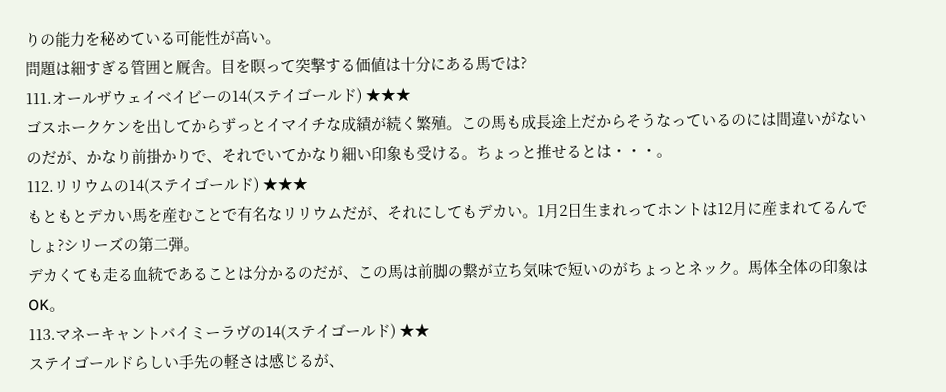りの能力を秘めている可能性が高い。
問題は細すぎる管囲と厩舎。目を瞑って突撃する価値は十分にある馬では?
111.オールザウェイベイビーの14(ステイゴールド) ★★★
ゴスホークケンを出してからずっとイマイチな成績が続く繁殖。この馬も成長途上だからそうなっているのには間違いがないのだが、かなり前掛かりで、それでいてかなり細い印象も受ける。ちょっと推せるとは・・・。
112.リリウムの14(ステイゴールド) ★★★
もともとデカい馬を産むことで有名なリリウムだが、それにしてもデカい。1月2日生まれってホントは12月に産まれてるんでしょ?シリーズの第二弾。
デカくても走る血統であることは分かるのだが、この馬は前脚の繋が立ち気味で短いのがちょっとネック。馬体全体の印象はOK。
113.マネーキャントバイミーラヴの14(ステイゴールド) ★★
ステイゴールドらしい手先の軽さは感じるが、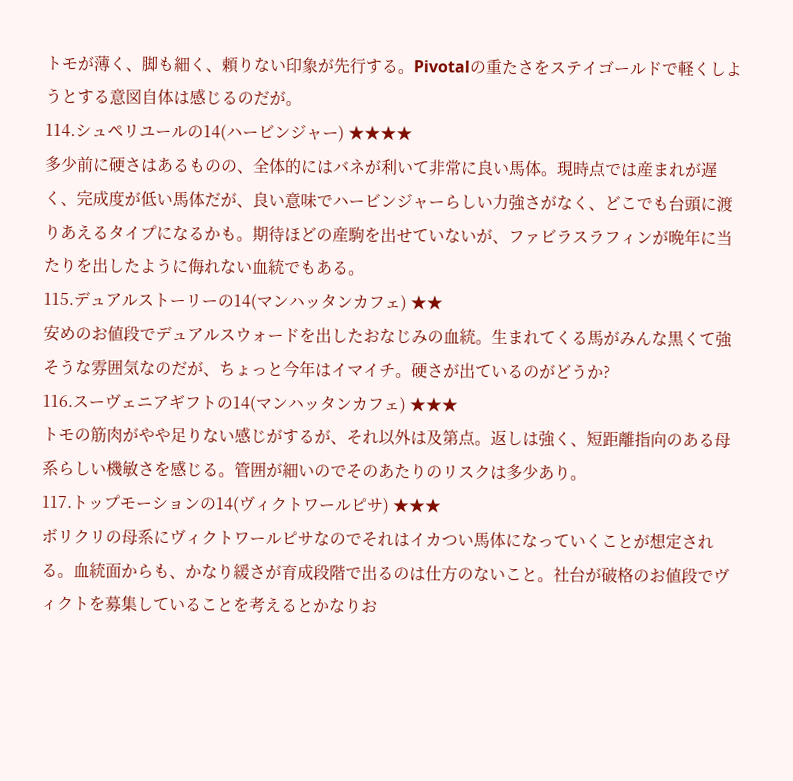トモが薄く、脚も細く、頼りない印象が先行する。Pivotalの重たさをステイゴールドで軽くしようとする意図自体は感じるのだが。
114.シュペリユールの14(ハービンジャー) ★★★★
多少前に硬さはあるものの、全体的にはバネが利いて非常に良い馬体。現時点では産まれが遅く、完成度が低い馬体だが、良い意味でハービンジャーらしい力強さがなく、どこでも台頭に渡りあえるタイプになるかも。期待ほどの産駒を出せていないが、ファビラスラフィンが晩年に当たりを出したように侮れない血統でもある。
115.デュアルストーリーの14(マンハッタンカフェ) ★★
安めのお値段でデュアルスウォードを出したおなじみの血統。生まれてくる馬がみんな黒くて強そうな雰囲気なのだが、ちょっと今年はイマイチ。硬さが出ているのがどうか?
116.スーヴェニアギフトの14(マンハッタンカフェ) ★★★
トモの筋肉がやや足りない感じがするが、それ以外は及第点。返しは強く、短距離指向のある母系らしい機敏さを感じる。管囲が細いのでそのあたりのリスクは多少あり。
117.トップモーションの14(ヴィクトワールピサ) ★★★
ボリクリの母系にヴィクトワールピサなのでそれはイカつい馬体になっていくことが想定される。血統面からも、かなり緩さが育成段階で出るのは仕方のないこと。社台が破格のお値段でヴィクトを募集していることを考えるとかなりお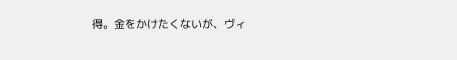得。金をかけたくないが、ヴィ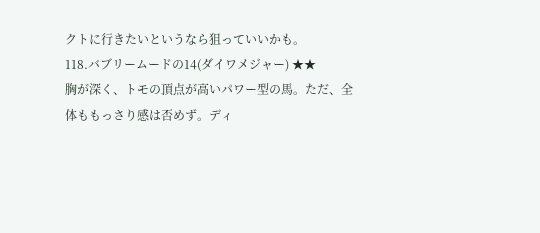クトに行きたいというなら狙っていいかも。
118.バブリームードの14(ダイワメジャー) ★★
胸が深く、トモの頂点が高いパワー型の馬。ただ、全体ももっさり感は否めず。ディ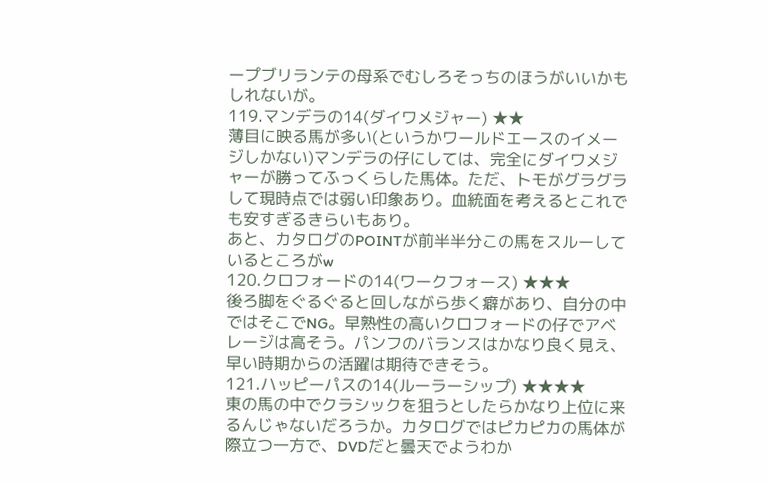ープブリランテの母系でむしろそっちのほうがいいかもしれないが。
119.マンデラの14(ダイワメジャー) ★★
薄目に映る馬が多い(というかワールドエースのイメージしかない)マンデラの仔にしては、完全にダイワメジャーが勝ってふっくらした馬体。ただ、トモがグラグラして現時点では弱い印象あり。血統面を考えるとこれでも安すぎるきらいもあり。
あと、カタログのPOINTが前半半分この馬をスルーしているところがw
120.クロフォードの14(ワークフォース) ★★★
後ろ脚をぐるぐると回しながら歩く癖があり、自分の中ではそこでNG。早熟性の高いクロフォードの仔でアベレージは高そう。パンフのバランスはかなり良く見え、早い時期からの活躍は期待できそう。
121.ハッピーパスの14(ルーラーシップ) ★★★★
東の馬の中でクラシックを狙うとしたらかなり上位に来るんじゃないだろうか。カタログではピカピカの馬体が際立つ一方で、DVDだと曇天でようわか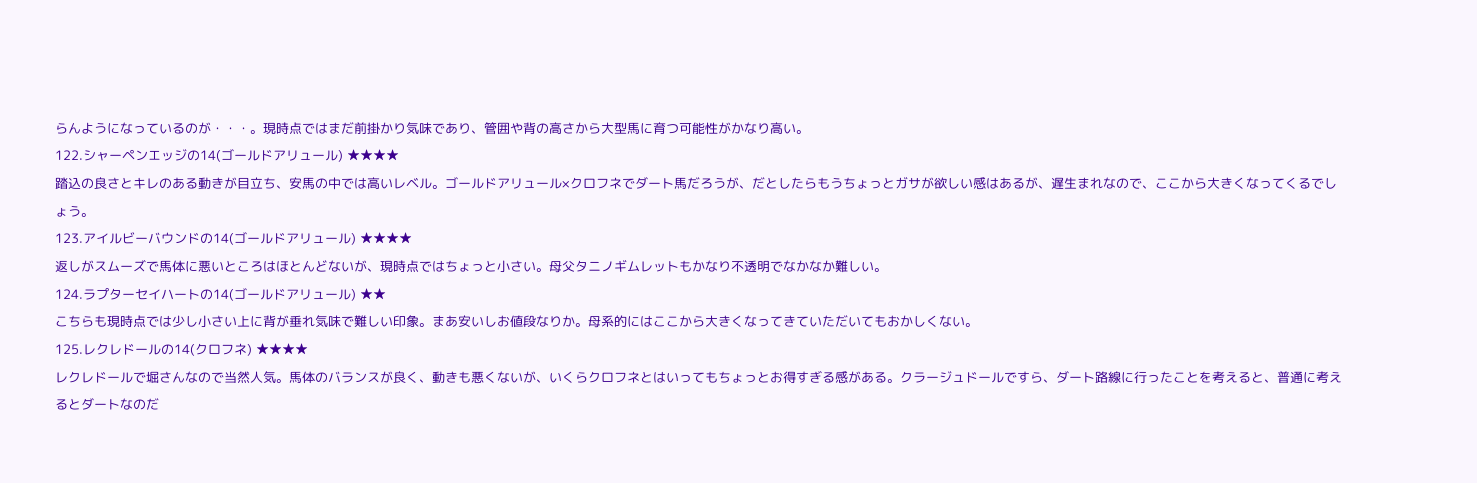らんようになっているのが・・・。現時点ではまだ前掛かり気味であり、管囲や背の高さから大型馬に育つ可能性がかなり高い。
122.シャーペンエッジの14(ゴールドアリュール) ★★★★
踏込の良さとキレのある動きが目立ち、安馬の中では高いレベル。ゴールドアリュール×クロフネでダート馬だろうが、だとしたらもうちょっとガサが欲しい感はあるが、遅生まれなので、ここから大きくなってくるでしょう。
123.アイルビーバウンドの14(ゴールドアリュール) ★★★★
返しがスムーズで馬体に悪いところはほとんどないが、現時点ではちょっと小さい。母父タニノギムレットもかなり不透明でなかなか難しい。
124.ラプターセイハートの14(ゴールドアリュール) ★★
こちらも現時点では少し小さい上に背が垂れ気味で難しい印象。まあ安いしお値段なりか。母系的にはここから大きくなってきていただいてもおかしくない。
125.レクレドールの14(クロフネ) ★★★★
レクレドールで堀さんなので当然人気。馬体のバランスが良く、動きも悪くないが、いくらクロフネとはいってもちょっとお得すぎる感がある。クラージュドールですら、ダート路線に行ったことを考えると、普通に考えるとダートなのだ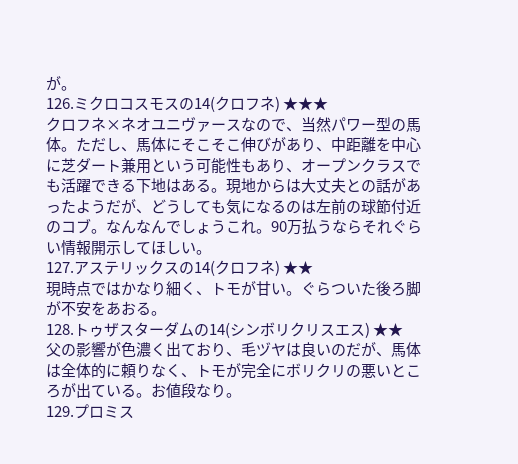が。
126.ミクロコスモスの14(クロフネ) ★★★
クロフネ×ネオユニヴァースなので、当然パワー型の馬体。ただし、馬体にそこそこ伸びがあり、中距離を中心に芝ダート兼用という可能性もあり、オープンクラスでも活躍できる下地はある。現地からは大丈夫との話があったようだが、どうしても気になるのは左前の球節付近のコブ。なんなんでしょうこれ。90万払うならそれぐらい情報開示してほしい。
127.アステリックスの14(クロフネ) ★★
現時点ではかなり細く、トモが甘い。ぐらついた後ろ脚が不安をあおる。
128.トゥザスターダムの14(シンボリクリスエス) ★★
父の影響が色濃く出ており、毛ヅヤは良いのだが、馬体は全体的に頼りなく、トモが完全にボリクリの悪いところが出ている。お値段なり。
129.プロミス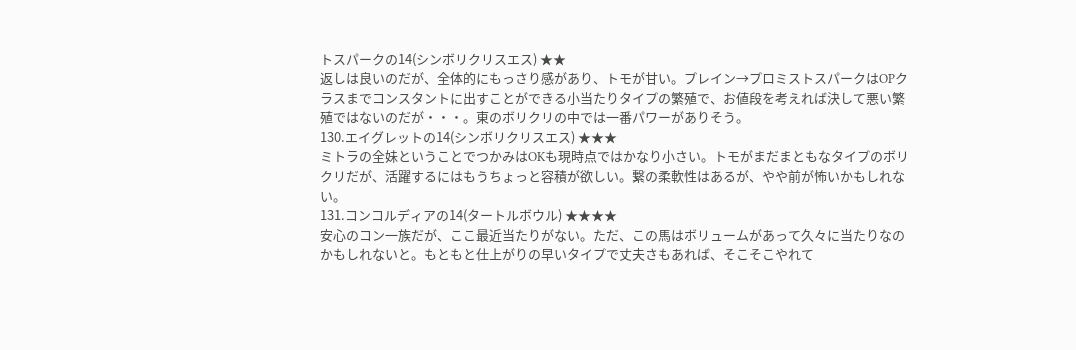トスパークの14(シンボリクリスエス) ★★
返しは良いのだが、全体的にもっさり感があり、トモが甘い。プレイン→プロミストスパークはOPクラスまでコンスタントに出すことができる小当たりタイプの繁殖で、お値段を考えれば決して悪い繁殖ではないのだが・・・。東のボリクリの中では一番パワーがありそう。
130.エイグレットの14(シンボリクリスエス) ★★★
ミトラの全妹ということでつかみはOKも現時点ではかなり小さい。トモがまだまともなタイプのボリクリだが、活躍するにはもうちょっと容積が欲しい。繋の柔軟性はあるが、やや前が怖いかもしれない。
131.コンコルディアの14(タートルボウル) ★★★★
安心のコン一族だが、ここ最近当たりがない。ただ、この馬はボリュームがあって久々に当たりなのかもしれないと。もともと仕上がりの早いタイプで丈夫さもあれば、そこそこやれて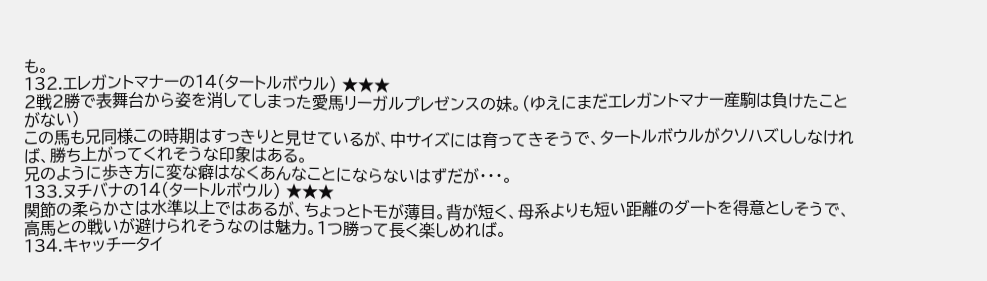も。
132.エレガントマナーの14(タートルボウル) ★★★
2戦2勝で表舞台から姿を消してしまった愛馬リーガルプレゼンスの妹。(ゆえにまだエレガントマナー産駒は負けたことがない)
この馬も兄同様この時期はすっきりと見せているが、中サイズには育ってきそうで、タートルボウルがクソハズししなければ、勝ち上がってくれそうな印象はある。
兄のように歩き方に変な癖はなくあんなことにならないはずだが・・・。
133.ヌチバナの14(タートルボウル) ★★★
関節の柔らかさは水準以上ではあるが、ちょっとトモが薄目。背が短く、母系よりも短い距離のダートを得意としそうで、高馬との戦いが避けられそうなのは魅力。1つ勝って長く楽しめれば。
134.キャッチータイ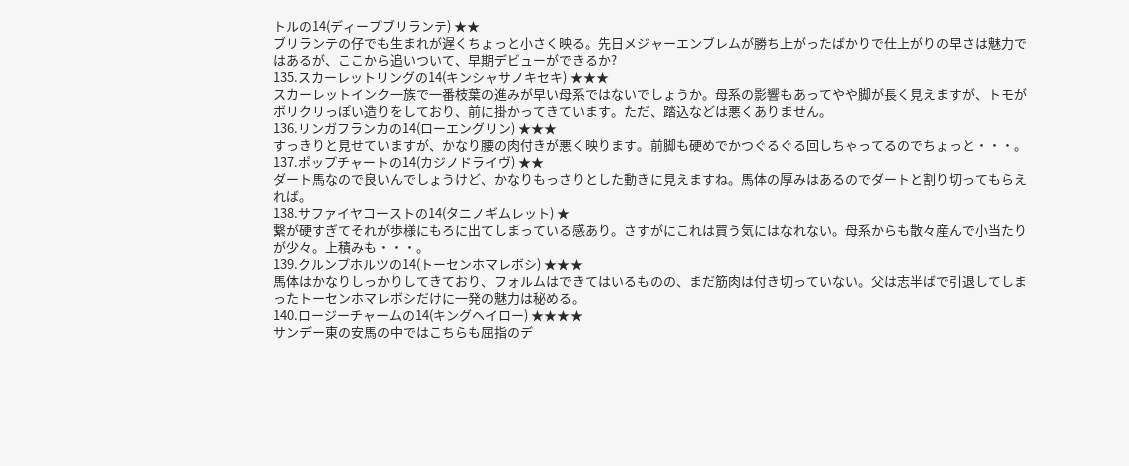トルの14(ディープブリランテ) ★★
ブリランテの仔でも生まれが遅くちょっと小さく映る。先日メジャーエンブレムが勝ち上がったばかりで仕上がりの早さは魅力ではあるが、ここから追いついて、早期デビューができるか?
135.スカーレットリングの14(キンシャサノキセキ) ★★★
スカーレットインク一族で一番枝葉の進みが早い母系ではないでしょうか。母系の影響もあってやや脚が長く見えますが、トモがボリクリっぽい造りをしており、前に掛かってきています。ただ、踏込などは悪くありません。
136.リンガフランカの14(ローエングリン) ★★★
すっきりと見せていますが、かなり腰の肉付きが悪く映ります。前脚も硬めでかつぐるぐる回しちゃってるのでちょっと・・・。
137.ポップチャートの14(カジノドライヴ) ★★
ダート馬なので良いんでしょうけど、かなりもっさりとした動きに見えますね。馬体の厚みはあるのでダートと割り切ってもらえれば。
138.サファイヤコーストの14(タニノギムレット) ★
繋が硬すぎてそれが歩様にもろに出てしまっている感あり。さすがにこれは買う気にはなれない。母系からも散々産んで小当たりが少々。上積みも・・・。
139.クルンプホルツの14(トーセンホマレボシ) ★★★
馬体はかなりしっかりしてきており、フォルムはできてはいるものの、まだ筋肉は付き切っていない。父は志半ばで引退してしまったトーセンホマレボシだけに一発の魅力は秘める。
140.ロージーチャームの14(キングヘイロー) ★★★★
サンデー東の安馬の中ではこちらも屈指のデ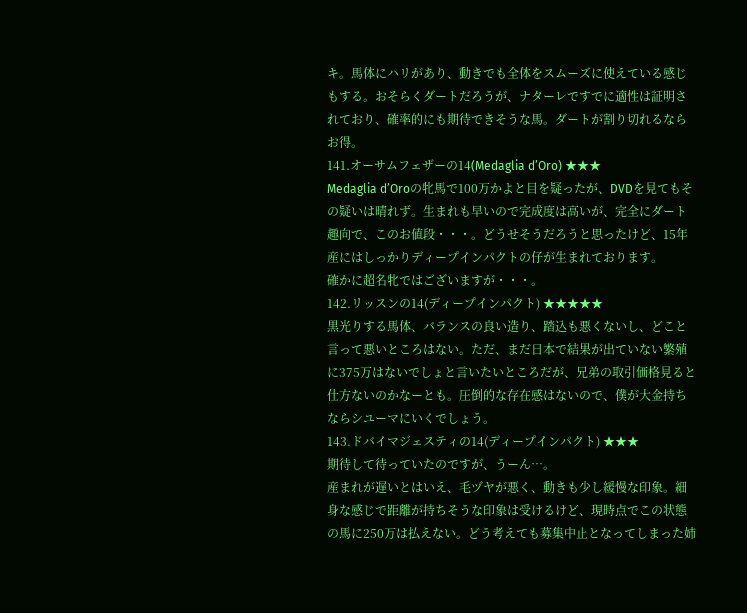キ。馬体にハリがあり、動きでも全体をスムーズに使えている感じもする。おそらくダートだろうが、ナターレですでに適性は証明されており、確率的にも期待できそうな馬。ダートが割り切れるならお得。
141.オーサムフェザーの14(Medaglia d’Oro) ★★★
Medaglia d’Oroの牝馬で100万かよと目を疑ったが、DVDを見てもその疑いは晴れず。生まれも早いので完成度は高いが、完全にダート趣向で、このお値段・・・。どうせそうだろうと思ったけど、15年産にはしっかりディープインパクトの仔が生まれております。
確かに超名牝ではございますが・・・。
142.リッスンの14(ディープインパクト) ★★★★★
黒光りする馬体、バランスの良い造り、踏込も悪くないし、どこと言って悪いところはない。ただ、まだ日本で結果が出ていない繁殖に375万はないでしょと言いたいところだが、兄弟の取引価格見ると仕方ないのかなーとも。圧倒的な存在感はないので、僕が大金持ちならシユーマにいくでしょう。
143.ドバイマジェスティの14(ディープインパクト) ★★★
期待して待っていたのですが、うーん…。
産まれが遅いとはいえ、毛ヅヤが悪く、動きも少し緩慢な印象。細身な感じで距離が持ちそうな印象は受けるけど、現時点でこの状態の馬に250万は払えない。どう考えても募集中止となってしまった姉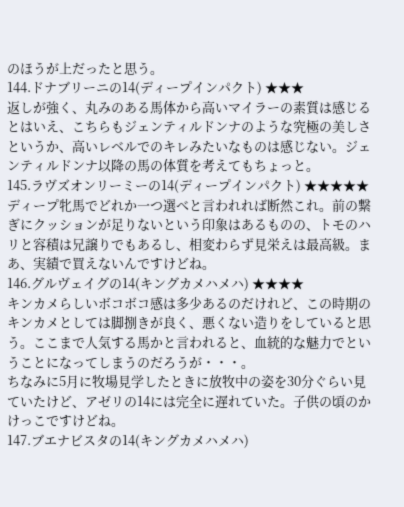のほうが上だったと思う。
144.ドナブリーニの14(ディープインパクト) ★★★
返しが強く、丸みのある馬体から高いマイラーの素質は感じるとはいえ、こちらもジェンティルドンナのような究極の美しさというか、高いレベルでのキレみたいなものは感じない。ジェンティルドンナ以降の馬の体質を考えてもちょっと。
145.ラヴズオンリーミーの14(ディープインパクト) ★★★★★
ディープ牝馬でどれか一つ選べと言われれば断然これ。前の繋ぎにクッションが足りないという印象はあるものの、トモのハリと容積は兄譲りでもあるし、相変わらず見栄えは最高級。まあ、実績で買えないんですけどね。
146.グルヴェイグの14(キングカメハメハ) ★★★★
キンカメらしいボコボコ感は多少あるのだけれど、この時期のキンカメとしては脚捌きが良く、悪くない造りをしていると思う。ここまで人気する馬かと言われると、血統的な魅力でということになってしまうのだろうが・・・。
ちなみに5月に牧場見学したときに放牧中の姿を30分ぐらい見ていたけど、アゼリの14には完全に遅れていた。子供の頃のかけっこですけどね。
147.ブエナビスタの14(キングカメハメハ)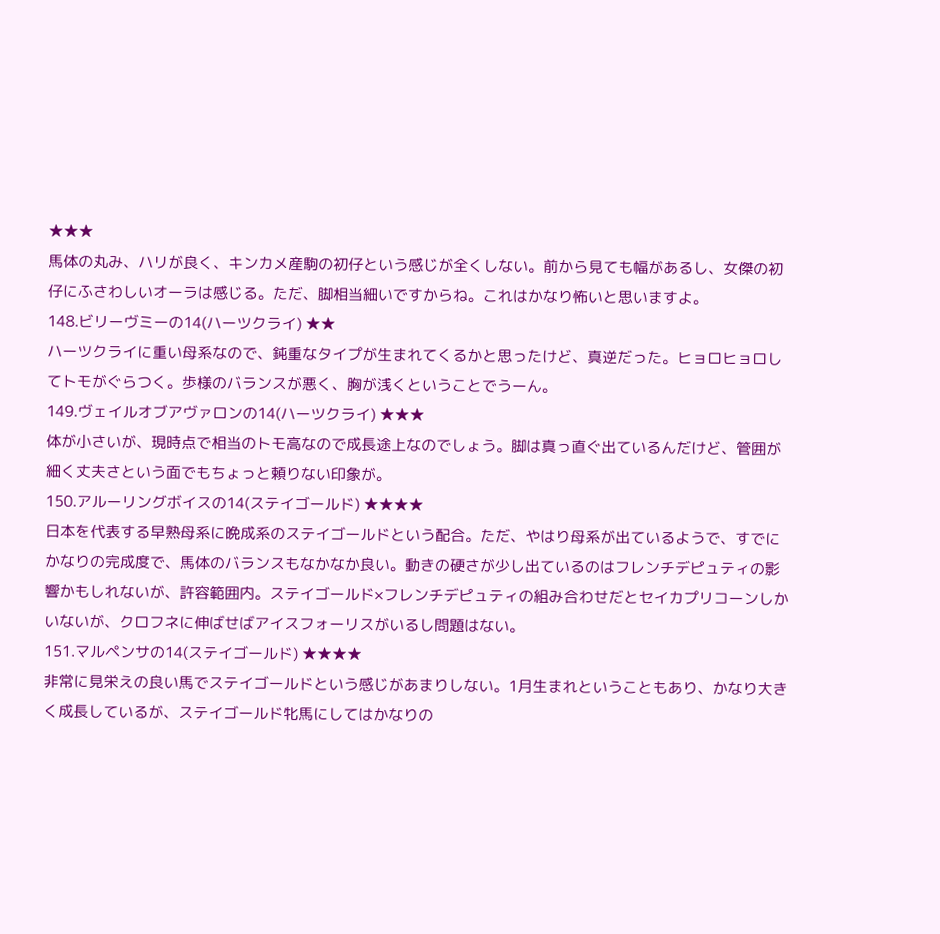★★★
馬体の丸み、ハリが良く、キンカメ産駒の初仔という感じが全くしない。前から見ても幅があるし、女傑の初仔にふさわしいオーラは感じる。ただ、脚相当細いですからね。これはかなり怖いと思いますよ。
148.ビリーヴミーの14(ハーツクライ) ★★
ハーツクライに重い母系なので、鈍重なタイプが生まれてくるかと思ったけど、真逆だった。ヒョロヒョロしてトモがぐらつく。歩様のバランスが悪く、胸が浅くということでうーん。
149.ヴェイルオブアヴァロンの14(ハーツクライ) ★★★
体が小さいが、現時点で相当のトモ高なので成長途上なのでしょう。脚は真っ直ぐ出ているんだけど、管囲が細く丈夫さという面でもちょっと頼りない印象が。
150.アルーリングボイスの14(ステイゴールド) ★★★★
日本を代表する早熟母系に晩成系のステイゴールドという配合。ただ、やはり母系が出ているようで、すでにかなりの完成度で、馬体のバランスもなかなか良い。動きの硬さが少し出ているのはフレンチデピュティの影響かもしれないが、許容範囲内。ステイゴールド×フレンチデピュティの組み合わせだとセイカプリコーンしかいないが、クロフネに伸ばせばアイスフォーリスがいるし問題はない。
151.マルペンサの14(ステイゴールド) ★★★★
非常に見栄えの良い馬でステイゴールドという感じがあまりしない。1月生まれということもあり、かなり大きく成長しているが、ステイゴールド牝馬にしてはかなりの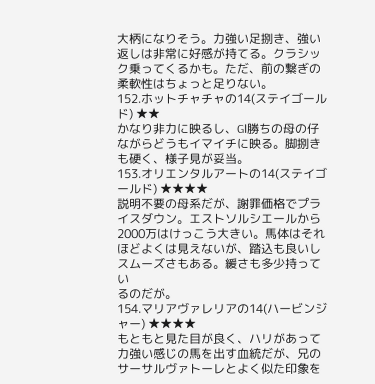大柄になりそう。力強い足捌き、強い返しは非常に好感が持てる。クラシック乗ってくるかも。ただ、前の繋ぎの柔軟性はちょっと足りない。
152.ホットチャチャの14(ステイゴールド) ★★
かなり非力に映るし、GⅠ勝ちの母の仔ながらどうもイマイチに映る。脚捌きも硬く、様子見が妥当。
153.オリエンタルアートの14(ステイゴールド) ★★★★
説明不要の母系だが、謝罪価格でプライスダウン。エストソルシエールから2000万はけっこう大きい。馬体はそれほどよくは見えないが、踏込も良いしスムーズさもある。緩さも多少持ってい
るのだが。
154.マリアヴァレリアの14(ハービンジャー) ★★★★
もともと見た目が良く、ハリがあって力強い感じの馬を出す血統だが、兄のサーサルヴァトーレとよく似た印象を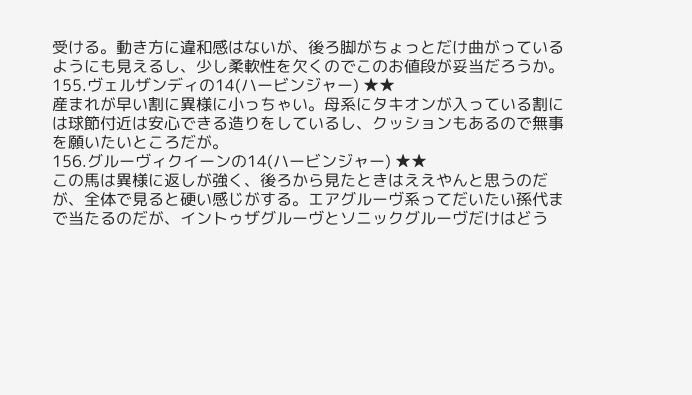受ける。動き方に違和感はないが、後ろ脚がちょっとだけ曲がっているようにも見えるし、少し柔軟性を欠くのでこのお値段が妥当だろうか。
155.ヴェルザンディの14(ハービンジャー) ★★
産まれが早い割に異様に小っちゃい。母系にタキオンが入っている割には球節付近は安心できる造りをしているし、クッションもあるので無事を願いたいところだが。
156.グルーヴィクイーンの14(ハービンジャー) ★★
この馬は異様に返しが強く、後ろから見たときはええやんと思うのだが、全体で見ると硬い感じがする。エアグルーヴ系ってだいたい孫代まで当たるのだが、イントゥザグルーヴとソニックグルーヴだけはどう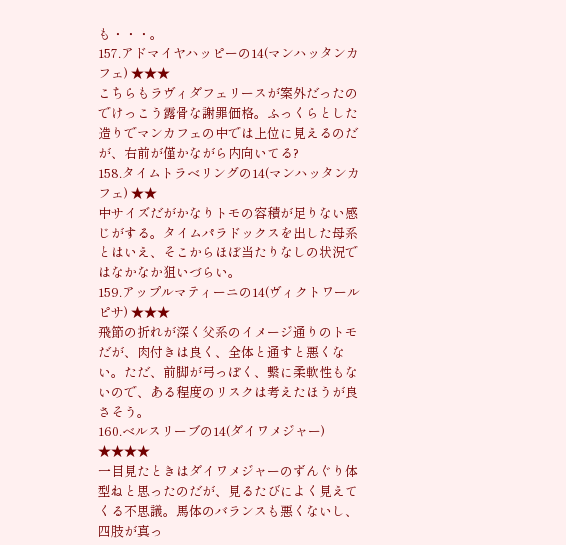も・・・。
157.アドマイヤハッピーの14(マンハッタンカフェ) ★★★
こちらもラヴィダフェリースが案外だったのでけっこう露骨な謝罪価格。ふっくらとした造りでマンカフェの中では上位に見えるのだが、右前が僅かながら内向いてる?
158.タイムトラベリングの14(マンハッタンカフェ) ★★
中サイズだがかなりトモの容積が足りない感じがする。タイムパラドックスを出した母系とはいえ、そこからほぼ当たりなしの状況ではなかなか狙いづらい。
159.アップルマティーニの14(ヴィクトワールピサ) ★★★
飛節の折れが深く父系のイメージ通りのトモだが、肉付きは良く、全体と通すと悪くない。ただ、前脚が弓っぽく、繋に柔軟性もないので、ある程度のリスクは考えたほうが良さそう。
160.ベルスリーブの14(ダイワメジャー) ★★★★
一目見たときはダイワメジャーのずんぐり体型ねと思ったのだが、見るたびによく見えてくる不思議。馬体のバランスも悪くないし、四肢が真っ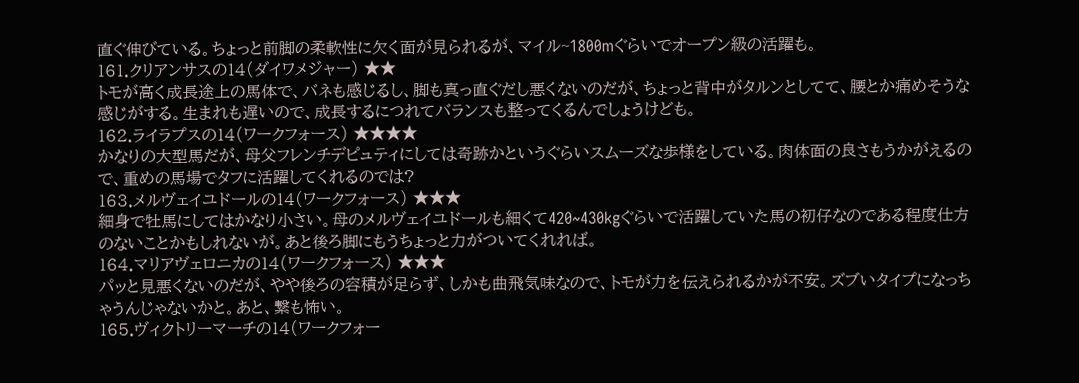直ぐ伸びている。ちょっと前脚の柔軟性に欠く面が見られるが、マイル~1800mぐらいでオープン級の活躍も。
161.クリアンサスの14(ダイワメジャー) ★★
トモが高く成長途上の馬体で、バネも感じるし、脚も真っ直ぐだし悪くないのだが、ちょっと背中がタルンとしてて、腰とか痛めそうな感じがする。生まれも遅いので、成長するにつれてバランスも整ってくるんでしょうけども。
162.ライラプスの14(ワークフォース) ★★★★
かなりの大型馬だが、母父フレンチデピュティにしては奇跡かというぐらいスムーズな歩様をしている。肉体面の良さもうかがえるので、重めの馬場でタフに活躍してくれるのでは?
163.メルヴェイユドールの14(ワークフォース) ★★★
細身で牡馬にしてはかなり小さい。母のメルヴェイユドールも細くて420~430kgぐらいで活躍していた馬の初仔なのである程度仕方のないことかもしれないが。あと後ろ脚にもうちょっと力がついてくれれば。
164.マリアヴェロニカの14(ワークフォース) ★★★
パッと見悪くないのだが、やや後ろの容積が足らず、しかも曲飛気味なので、トモが力を伝えられるかが不安。ズブいタイプになっちゃうんじゃないかと。あと、繋も怖い。
165.ヴィクトリーマーチの14(ワークフォー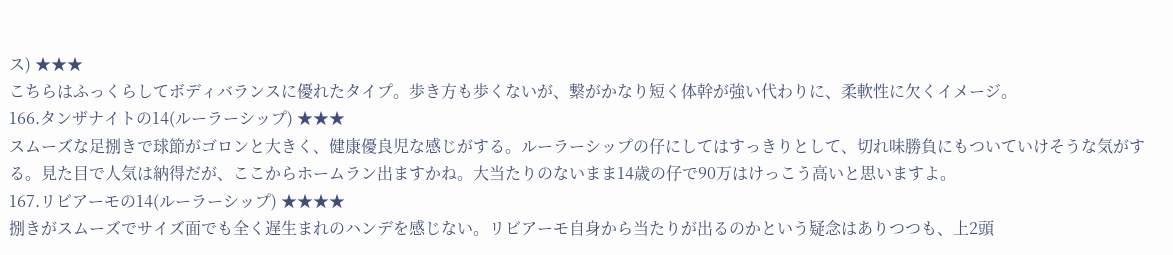ス) ★★★
こちらはふっくらしてボディバランスに優れたタイプ。歩き方も歩くないが、繋がかなり短く体幹が強い代わりに、柔軟性に欠くイメージ。
166.タンザナイトの14(ルーラーシップ) ★★★
スムーズな足捌きで球節がゴロンと大きく、健康優良児な感じがする。ルーラーシップの仔にしてはすっきりとして、切れ味勝負にもついていけそうな気がする。見た目で人気は納得だが、ここからホームラン出ますかね。大当たりのないまま14歳の仔で90万はけっこう高いと思いますよ。
167.リビアーモの14(ルーラーシップ) ★★★★
捌きがスムーズでサイズ面でも全く遅生まれのハンデを感じない。リビアーモ自身から当たりが出るのかという疑念はありつつも、上2頭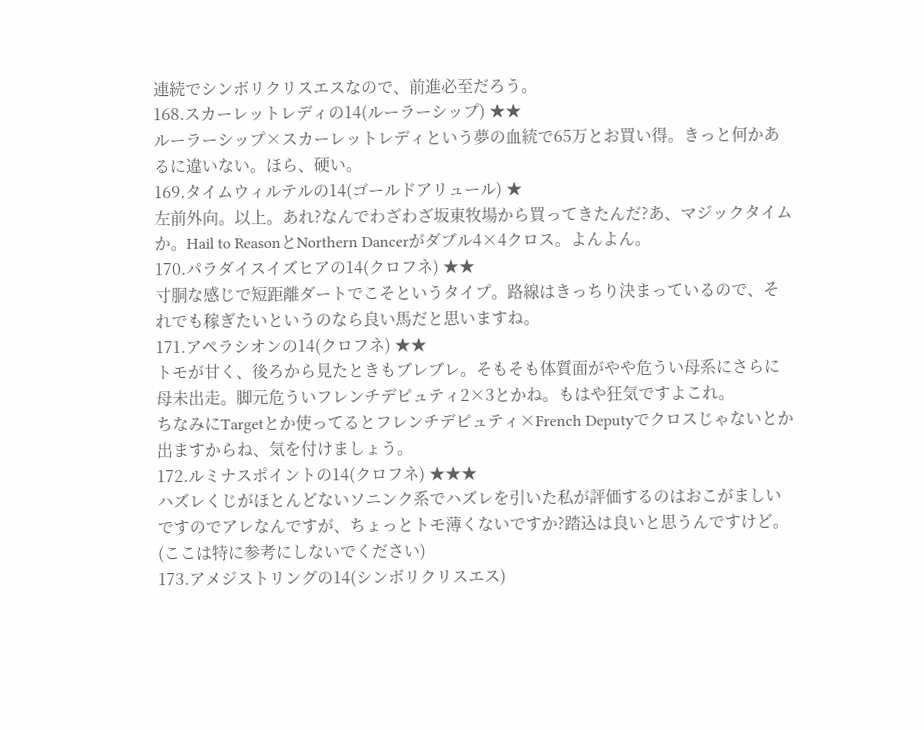連続でシンボリクリスエスなので、前進必至だろう。
168.スカーレットレディの14(ルーラーシップ) ★★
ルーラーシップ×スカーレットレディという夢の血統で65万とお買い得。きっと何かあるに違いない。ほら、硬い。
169.タイムウィルテルの14(ゴールドアリュール) ★
左前外向。以上。あれ?なんでわざわざ坂東牧場から買ってきたんだ?あ、マジックタイムか。Hail to ReasonとNorthern Dancerがダブル4×4クロス。よんよん。
170.パラダイスイズヒアの14(クロフネ) ★★
寸胴な感じで短距離ダートでこそというタイプ。路線はきっちり決まっているので、それでも稼ぎたいというのなら良い馬だと思いますね。
171.アペラシオンの14(クロフネ) ★★
トモが甘く、後ろから見たときもブレブレ。そもそも体質面がやや危うい母系にさらに母未出走。脚元危ういフレンチデピュティ2×3とかね。もはや狂気ですよこれ。
ちなみにTargetとか使ってるとフレンチデピュティ×French Deputyでクロスじゃないとか出ますからね、気を付けましょう。
172.ルミナスポイントの14(クロフネ) ★★★
ハズレくじがほとんどないソニンク系でハズレを引いた私が評価するのはおこがましいですのでアレなんですが、ちょっとトモ薄くないですか?踏込は良いと思うんですけど。
(ここは特に参考にしないでください)
173.アメジストリングの14(シンボリクリスエス)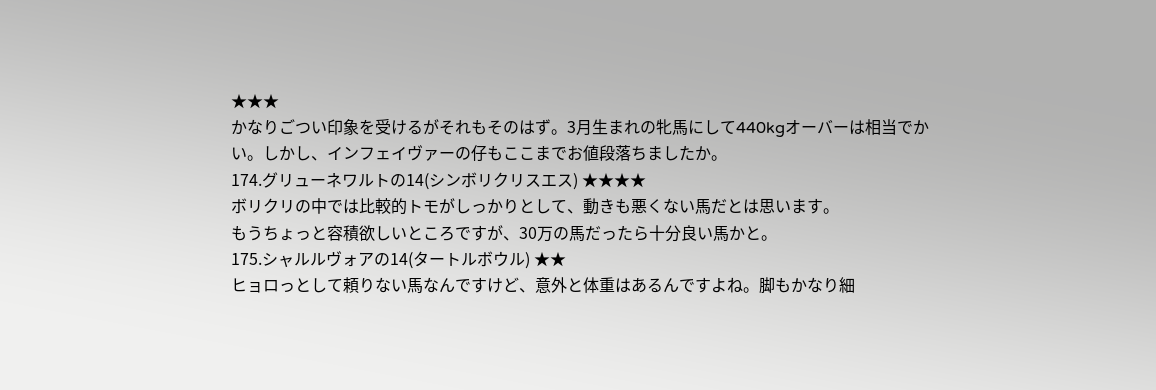★★★
かなりごつい印象を受けるがそれもそのはず。3月生まれの牝馬にして440kgオーバーは相当でかい。しかし、インフェイヴァーの仔もここまでお値段落ちましたか。
174.グリューネワルトの14(シンボリクリスエス) ★★★★
ボリクリの中では比較的トモがしっかりとして、動きも悪くない馬だとは思います。
もうちょっと容積欲しいところですが、30万の馬だったら十分良い馬かと。
175.シャルルヴォアの14(タートルボウル) ★★
ヒョロっとして頼りない馬なんですけど、意外と体重はあるんですよね。脚もかなり細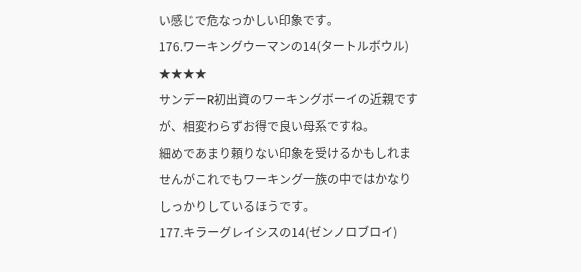い感じで危なっかしい印象です。
176.ワーキングウーマンの14(タートルボウル) ★★★★
サンデーR初出資のワーキングボーイの近親ですが、相変わらずお得で良い母系ですね。
細めであまり頼りない印象を受けるかもしれませんがこれでもワーキング一族の中ではかなりしっかりしているほうです。
177.キラーグレイシスの14(ゼンノロブロイ)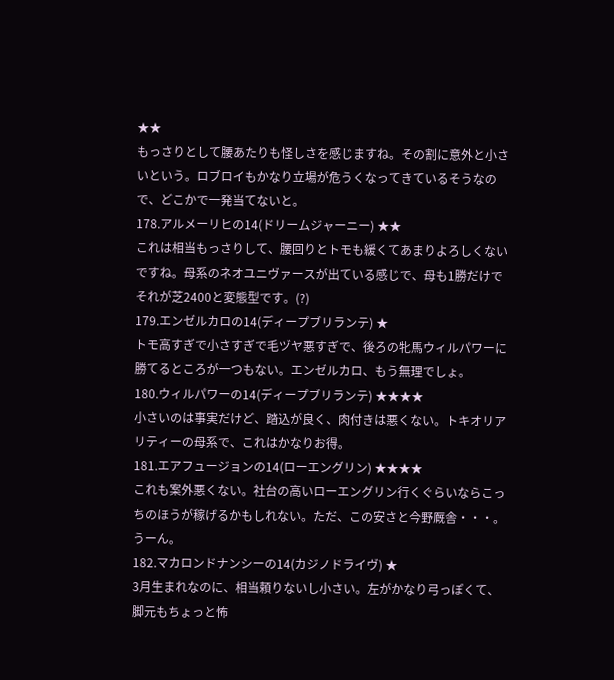★★
もっさりとして腰あたりも怪しさを感じますね。その割に意外と小さいという。ロブロイもかなり立場が危うくなってきているそうなので、どこかで一発当てないと。
178.アルメーリヒの14(ドリームジャーニー) ★★
これは相当もっさりして、腰回りとトモも緩くてあまりよろしくないですね。母系のネオユニヴァースが出ている感じで、母も1勝だけでそれが芝2400と変態型です。(?)
179.エンゼルカロの14(ディープブリランテ) ★
トモ高すぎで小さすぎで毛ヅヤ悪すぎで、後ろの牝馬ウィルパワーに勝てるところが一つもない。エンゼルカロ、もう無理でしょ。
180.ウィルパワーの14(ディープブリランテ) ★★★★
小さいのは事実だけど、踏込が良く、肉付きは悪くない。トキオリアリティーの母系で、これはかなりお得。
181.エアフュージョンの14(ローエングリン) ★★★★
これも案外悪くない。社台の高いローエングリン行くぐらいならこっちのほうが稼げるかもしれない。ただ、この安さと今野厩舎・・・。うーん。
182.マカロンドナンシーの14(カジノドライヴ) ★
3月生まれなのに、相当頼りないし小さい。左がかなり弓っぽくて、脚元もちょっと怖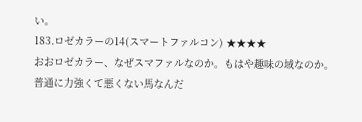い。
183.ロゼカラーの14(スマートファルコン) ★★★★
おおロゼカラー、なぜスマファルなのか。もはや趣味の域なのか。
普通に力強くて悪くない馬なんだ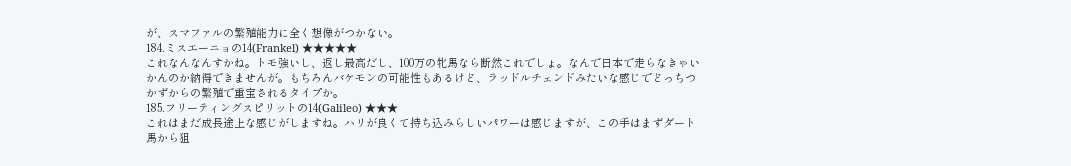が、スマファルの繁殖能力に全く想像がつかない。
184.ミスエーニョの14(Frankel) ★★★★★
これなんなんすかね。トモ強いし、返し最高だし、100万の牝馬なら断然これでしょ。なんで日本で走らなきゃいかんのか納得できませんが。もちろんバケモンの可能性もあるけど、ラッドルチェンドみたいな感じでどっちつかずからの繁殖で重宝されるタイプか。
185.フリーティングスピリットの14(Galileo) ★★★
これはまだ成長途上な感じがしますね。ハリが良くて持ち込みらしいパワーは感じますが、この手はまずダート馬から狙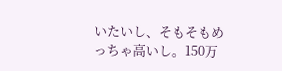いたいし、そもそもめっちゃ高いし。150万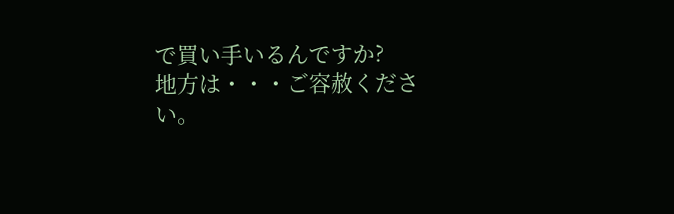で買い手いるんですか?
地方は・・・ご容赦ください。